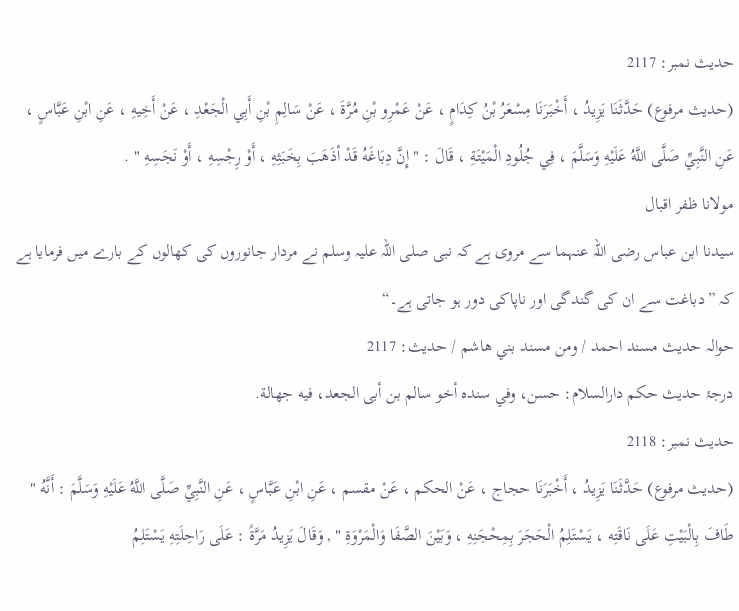حدیث نمبر: 2117
(حديث مرفوع) حَدَّثَنَا يَزِيدُ ، أَخْبَرَنَا مِسْعَرُ بْنُ كِدَامٍ ، عَنْ عَمْرِو بْنِ مُرَّةَ ، عَنْ سَالِمِ بْنِ أَبِي الْجَعْدِ ، عَنْ أَخِيهِ ، عَنِ ابْنِ عَبَّاسٍ ، عَنِ النَّبِيِّ صَلَّى اللَّهُ عَلَيْهِ وَسَلَّمَ ، فِي جُلُودِ الْمَيْتَةِ ، قَالَ : " إِنَّ دِبَاغَهُ قَدْ أذَهَبَ بِخَبَثِهِ ، أَوْ رِجْسِهِ ، أَوْ نَجَسِهِ " .
مولانا ظفر اقبال
سیدنا ابن عباس رضی اللہ عنہما سے مروی ہے کہ نبی صلی اللہ علیہ وسلم نے مردار جانوروں کی کھالوں کے بارے میں فرمایا ہے کہ ”دباغت سے ان کی گندگی اور ناپاکی دور ہو جاتی ہے۔“
حوالہ حدیث مسند احمد / ومن مسند بني هاشم / حدیث: 2117
درجۂ حدیث حکم دارالسلام: حسن، وفي سنده أخو سالم بن أبى الجعد، فيه جهالة.
حدیث نمبر: 2118
(حديث مرفوع) حَدَّثَنَا يَزِيدُ ، أَخْبَرَنَا حجاج ، عَنْ الحكم ، عَنْ مقسم ، عَنِ ابْنِ عَبَّاسٍ ، عَنِ النَّبِيِّ صَلَّى اللَّهُ عَلَيْهِ وَسَلَّمَ : أَنَّهُ " طَافَ بِالْبَيْتِ عَلَى نَاقَتِه ، يَسْتَلِمُ الْحَجَرَ بِمِحْجَنِهِ ، وَبَيْنَ الصَّفَا وَالْمَرْوَةِ " , وَقَالَ يَزِيدُ مَرَّةً : عَلَى رَاحِلَتِهِ يَسْتَلِمُ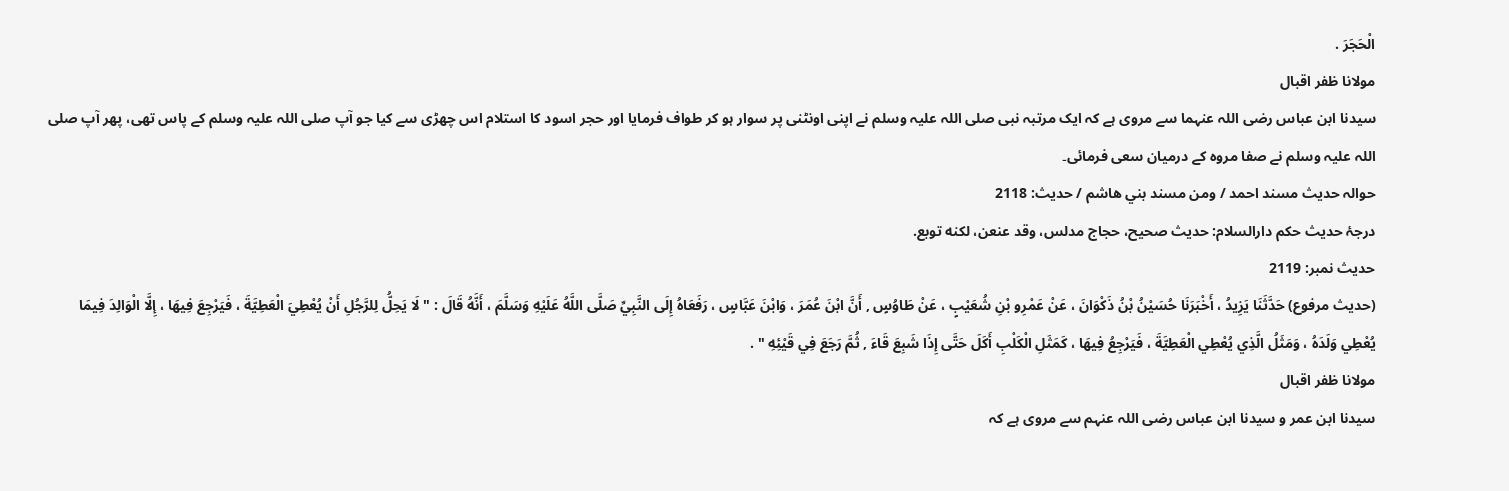الْحَجَرَ .
مولانا ظفر اقبال
سیدنا ابن عباس رضی اللہ عنہما سے مروی ہے کہ ایک مرتبہ نبی صلی اللہ علیہ وسلم نے اپنی اونٹنی پر سوار ہو کر طواف فرمایا اور حجر اسود کا استلام اس چھڑی سے کیا جو آپ صلی اللہ علیہ وسلم کے پاس تھی، پھر آپ صلی اللہ علیہ وسلم نے صفا مروہ کے درمیان سعی فرمائی۔
حوالہ حدیث مسند احمد / ومن مسند بني هاشم / حدیث: 2118
درجۂ حدیث حکم دارالسلام: حديث صحيح، حجاج مدلس، وقد عنعن، لكنه توبع.
حدیث نمبر: 2119
(حديث مرفوع) حَدَّثَنَا يَزِيدُ ، أَخْبَرَنَا حُسَيْنُ بْنُ ذَكْوَانَ ، عَنْ عَمْرِو بْنِ شُعَيْبٍ ، عَنْ طَاوُسٍ , أَنَّ ابْنَ عُمَرَ ، وَابْنَ عَبَّاسٍ ، رَفَعَاهُ إِلَى النَّبِيِّ صَلَّى اللَّهُ عَلَيْهِ وَسَلَّمَ ، أَنَّهُ قَالَ : " لَا يَحِلُّ لِلرَّجُلِ أَنْ يُعْطِيَ الْعَطِيَّةَ ، فَيَرْجِعَ فِيهَا ، إِلَّا الْوَالِدَ فِيمَا يُعْطِي وَلَدَهُ ، وَمَثَلُ الَّذِي يُعْطِي الْعَطِيَّةَ ، فَيَرْجِعُ فِيهَا ، كَمَثَلِ الْكَلْبِ أَكَلَ حَتَّى إِذَا شَبِعَ قَاءَ , ثُمَّ رَجَعَ فِي قَيْئِهِ " .
مولانا ظفر اقبال
سیدنا ابن عمر و سیدنا ابن عباس رضی اللہ عنہم سے مروی ہے کہ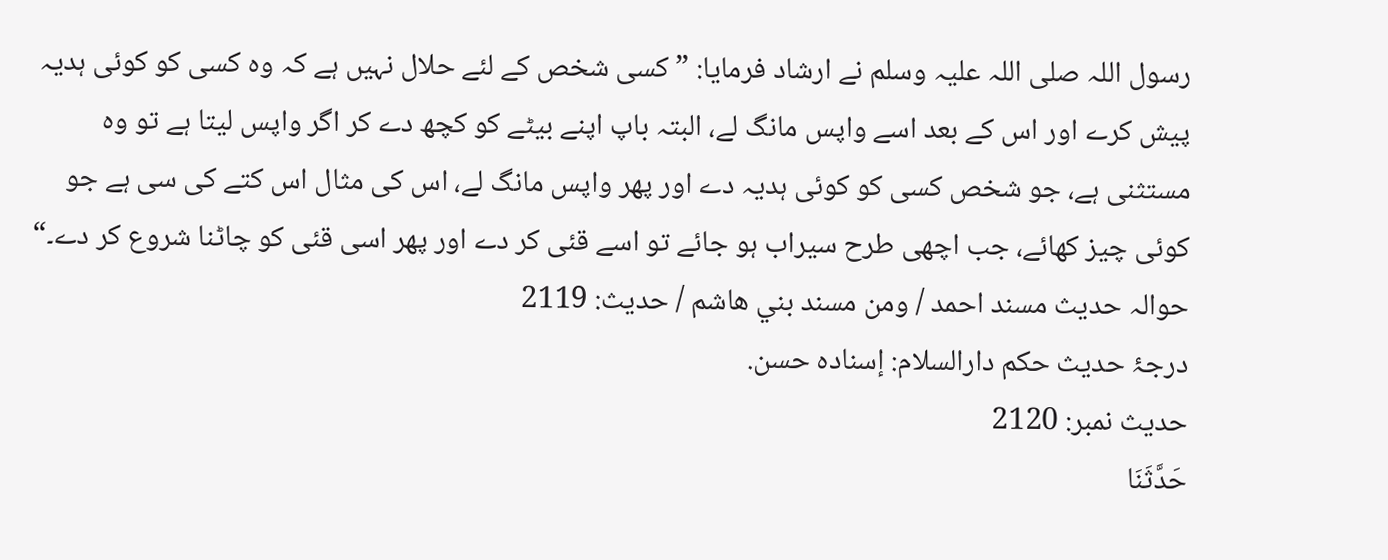رسول اللہ صلی اللہ علیہ وسلم نے ارشاد فرمایا: ”کسی شخص کے لئے حلال نہیں ہے کہ وہ کسی کو کوئی ہدیہ پیش کرے اور اس کے بعد اسے واپس مانگ لے، البتہ باپ اپنے بیٹے کو کچھ دے کر اگر واپس لیتا ہے تو وہ مستثنی ہے، جو شخص کسی کو کوئی ہدیہ دے اور پھر واپس مانگ لے، اس کی مثال اس کتے کی سی ہے جو کوئی چیز کھائے، جب اچھی طرح سیراب ہو جائے تو اسے قئی کر دے اور پھر اسی قئی کو چاٹنا شروع کر دے۔“
حوالہ حدیث مسند احمد / ومن مسند بني هاشم / حدیث: 2119
درجۂ حدیث حکم دارالسلام: إسناده حسن.
حدیث نمبر: 2120
حَدَّثَنَا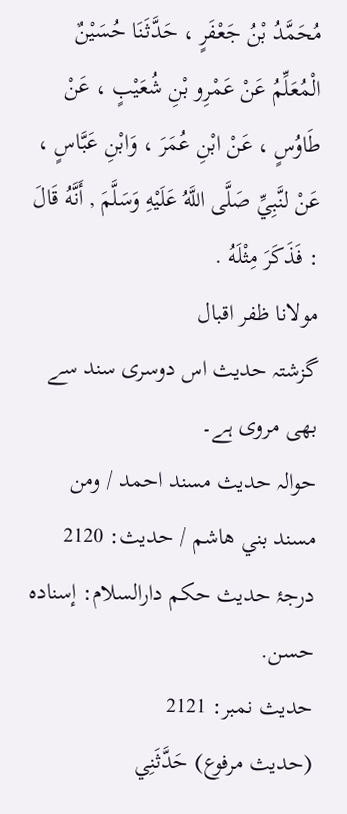مُحَمَّدُ بْنُ جَعْفَرٍ ، حَدَّثَنَا حُسَيْنٌ الْمُعَلِّمُ عَنْ عَمْرِو بْنِ شُعَيْبٍ ، عَنْ طَاوُسٍ ، عَنْ ابْنِ عُمَرَ ، وَابْنِ عَبَّاسٍ ، عَنْ لنَّبِيِّ صَلَّى اللَّهُ عَلَيْهِ وَسَلَّمَ , أَنَّهُ قَالَ : فَذَكَرَ مِثْلَهُ .
مولانا ظفر اقبال
گزشتہ حدیث اس دوسری سند سے بھی مروی ہے۔
حوالہ حدیث مسند احمد / ومن مسند بني هاشم / حدیث: 2120
درجۂ حدیث حکم دارالسلام: إسناده حسن.
حدیث نمبر: 2121
(حديث مرفوع) حَدَّثَنِي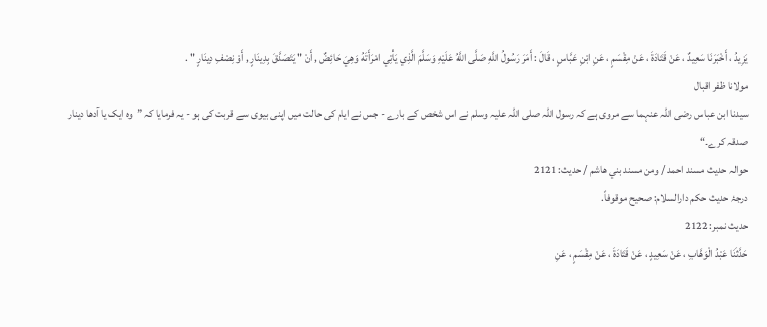يَزِيدُ ، أَخْبَرَنَا سَعِيدٌ ، عَنْ قَتَادَةَ ، عَنْ مِقْسَمٍ ، عَنِ ابْنِ عَبَّاسٍ ، قَالَ : أَمَرَ رَسُولُ اللَّهِ صَلَّى اللَّهُ عَلَيْهِ وَسَلَّمَ الَّذِي يَأْتِي امْرَأَتَهُ وَهِيَ حَائِضٌ , أَنْ " يَتَصَدَّقَ بِدِينَارٍ , أَوْ نِصْفِ دِينَارٍ " .
مولانا ظفر اقبال
سیدنا ابن عباس رضی اللہ عنہما سے مروی ہے کہ رسول اللہ صلی اللہ علیہ وسلم نے اس شخص کے بارے - جس نے ایام کی حالت میں اپنی بیوی سے قربت کی ہو - یہ فرمایا کہ ”وہ ایک یا آدھا دینار صدقہ کرے۔“
حوالہ حدیث مسند احمد / ومن مسند بني هاشم / حدیث: 2121
درجۂ حدیث حکم دارالسلام: صحيح موقوفاً.
حدیث نمبر: 2122
حَدَّثَنَا عَبْدُ الْوَهَّابِ ، عَنْ سَعِيدٍ ، عَنْ قَتَادَةَ ، عَنْ مِقْسَمٍ ، عَنِ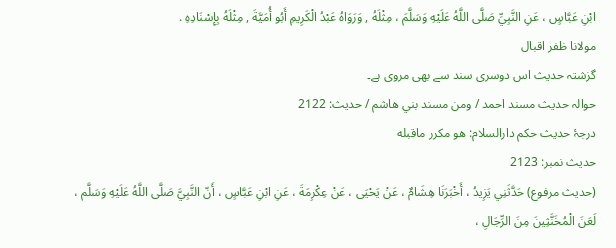ابْنِ عَبَّاسٍ ، عَنِ النَّبِيِّ صَلَّى اللَّهُ عَلَيْهِ وَسَلَّمَ ، مِثْلَهُ , وَرَوَاهُ عَبْدُ الْكَرِيمِ أَبُو أُمَيَّةَ , مِثْلَهُ بِإِسْنَادِهِ .
مولانا ظفر اقبال
گزشتہ حدیث اس دوسری سند سے بھی مروی ہے۔
حوالہ حدیث مسند احمد / ومن مسند بني هاشم / حدیث: 2122
درجۂ حدیث حکم دارالسلام: هو مكرر ماقبله
حدیث نمبر: 2123
(حديث مرفوع) حَدَّثَنِي يَزِيدُ ، أَخْبَرَنَا هِشَامٌ ، عَنْ يَحْيَى ، عَنْ عِكْرِمَةَ ، عَنِ ابْنِ عَبَّاسٍ ، أَنّ النَّبِيَّ صَلَّى اللَّهُ عَلَيْهِ وَسَلَّم ، لَعَنَ الْمُخَنَّثِينَ مِنَ الرِّجَالِ ،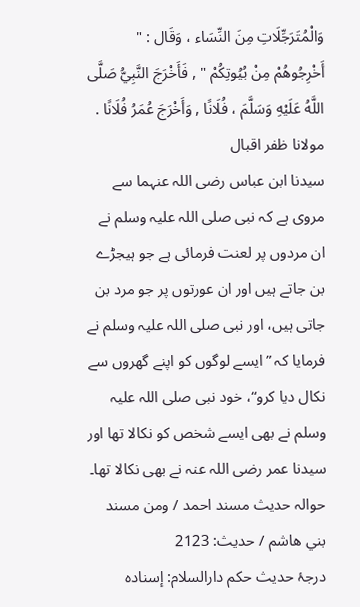وَالْمُتَرَجِّلَاتِ مِنَ النِّسَاء ، وَقَال : " أَخْرِجُوهُمْ مِنْ بُيُوتِكُمْ " , فَأَخْرَجَ النَّبِيُّ صَلَّى اللَّهُ عَلَيْهِ وَسَلَّمَ ، فُلَانًا , وَأَخْرَجَ عُمَرُ فُلَانًا .
مولانا ظفر اقبال
سیدنا ابن عباس رضی اللہ عنہما سے مروی ہے کہ نبی صلی اللہ علیہ وسلم نے ان مردوں پر لعنت فرمائی ہے جو ہیجڑے بن جاتے ہیں اور ان عورتوں پر جو مرد بن جاتی ہیں، اور نبی صلی اللہ علیہ وسلم نے فرمایا کہ ”ایسے لوگوں کو اپنے گھروں سے نکال دیا کرو“، خود نبی صلی اللہ علیہ وسلم نے بھی ایسے شخص کو نکالا تھا اور سیدنا عمر رضی اللہ عنہ نے بھی نکالا تھا۔
حوالہ حدیث مسند احمد / ومن مسند بني هاشم / حدیث: 2123
درجۂ حدیث حکم دارالسلام: إسناده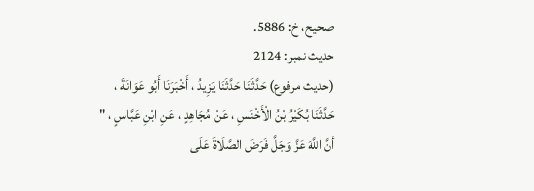صحيح، خ: 5886.
حدیث نمبر: 2124
(حديث مرفوع) حَدَّثَنَا حَدَّثَنَا يَزِيدُ ، أَخْبَرَنَا أَبُو عَوَانَةَ ، حَدَّثَنَا بُكَيْرُ بْنُ الْأَخْنَسِ ، عَنْ مُجَاهِدٍ ، عَنِ ابْنِ عَبَّاسٍ ، " أنَّ اللَّهَ عَزَّ وَجَلَّ فَرَضَ الصَّلَاةَ عَلَى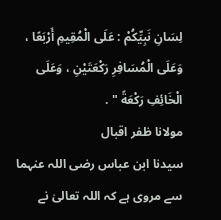لِسَانِ نَبِيِّكُمْ : عَلَى الْمُقِيمِ أَرْبَعًا ، وَعَلَى الْمُسَافِرِ رَكْعَتَيْنِ ، وَعَلَى الْخَائِفِ رَكْعَةً " .
مولانا ظفر اقبال
سیدنا ابن عباس رضی اللہ عنہما سے مروی ہے کہ اللہ تعالیٰ نے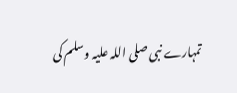تمہارے نبی صلی اللہ علیہ وسلم کی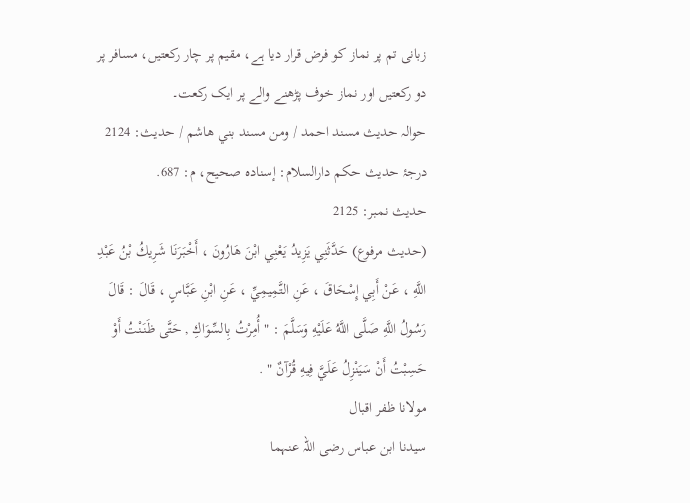زبانی تم پر نماز کو فرض قرار دیا ہے، مقیم پر چار رکعتیں، مسافر پر دو رکعتیں اور نماز خوف پڑھنے والے پر ایک رکعت۔
حوالہ حدیث مسند احمد / ومن مسند بني هاشم / حدیث: 2124
درجۂ حدیث حکم دارالسلام: إسناده صحيح، م: 687.
حدیث نمبر: 2125
(حديث مرفوع) حَدَّثَنِي يَزِيدُ يَعْنِي ابْنَ هَارُونَ ، أَخْبَرَنَا شَرِيكُ بْنُ عَبْدِ اللَّهِ ، عَنْ أَبِي إِسْحَاقَ ، عَنِ التَّمِيمِيِّ ، عَنِ ابْنِ عَبَّاسٍ ، قَالَ : قَالَ رَسُولُ اللَّهِ صَلَّى اللَّهُ عَلَيْهِ وَسَلَّمَ : " أُمِرْتُ بِالسِّوَاكِ , حَتَّى ظَنَنْتُ أَوْ حَسِبْتُ أَنْ سَيَنْزِلُ عَلَيَّ فِيهِ قُرْآنٌ " .
مولانا ظفر اقبال
سیدنا ابن عباس رضی اللہ عنہما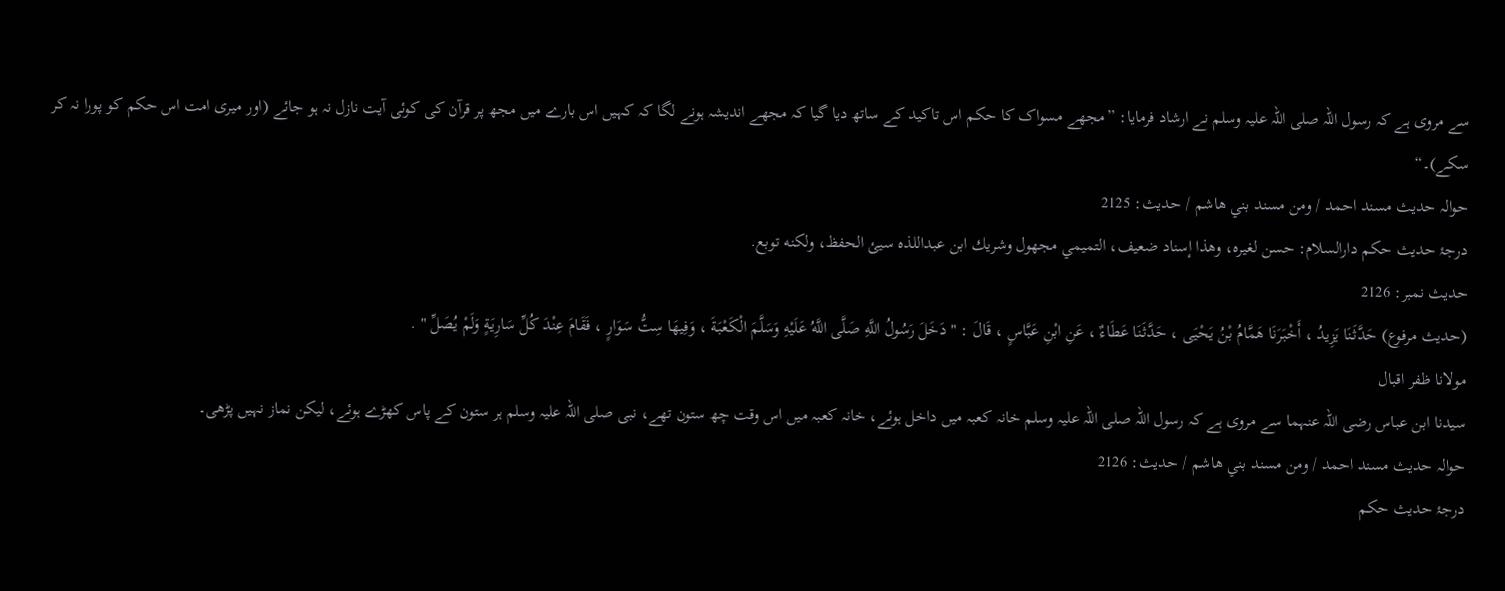سے مروی ہے کہ رسول اللہ صلی اللہ علیہ وسلم نے ارشاد فرمایا: ”مجھے مسواک کا حکم اس تاکید کے ساتھ دیا گیا کہ مجھے اندیشہ ہونے لگا کہ کہیں اس بارے میں مجھ پر قرآن کی کوئی آیت نازل نہ ہو جائے (اور میری امت اس حکم کو پورا نہ کر سکے)۔“
حوالہ حدیث مسند احمد / ومن مسند بني هاشم / حدیث: 2125
درجۂ حدیث حکم دارالسلام: حسن لغيره، وهذا إسناد ضعيف، التميمي مجهول وشريك ابن عبداللذه سيئ الحفظ، ولكنه توبع.
حدیث نمبر: 2126
(حديث مرفوع) حَدَّثَنَا يَزِيدُ ، أَخْبَرَنَا هَمَّامُ بْنُ يَحْيَى ، حَدَّثَنَا عَطَاءٌ ، عَنِ ابْنِ عَبَّاسٍ ، قَالَ : " دَخَلَ رَسُولُ اللَّهِ صَلَّى اللَّهُ عَلَيْهِ وَسَلَّمَ الْكَعْبَةَ ، وَفِيهَا سِتُّ سَوَارٍ ، فَقَامَ عِنْدَ كُلِّ سَارِيَةٍ وَلَمْ يُصَلِّ " .
مولانا ظفر اقبال
سیدنا ابن عباس رضی اللہ عنہما سے مروی ہے کہ رسول اللہ صلی اللہ علیہ وسلم خانہ کعبہ میں داخل ہوئے، خانہ کعبہ میں اس وقت چھ ستون تھے، نبی صلی اللہ علیہ وسلم ہر ستون کے پاس کھڑے ہوئے، لیکن نماز نہیں پڑھی۔
حوالہ حدیث مسند احمد / ومن مسند بني هاشم / حدیث: 2126
درجۂ حدیث حکم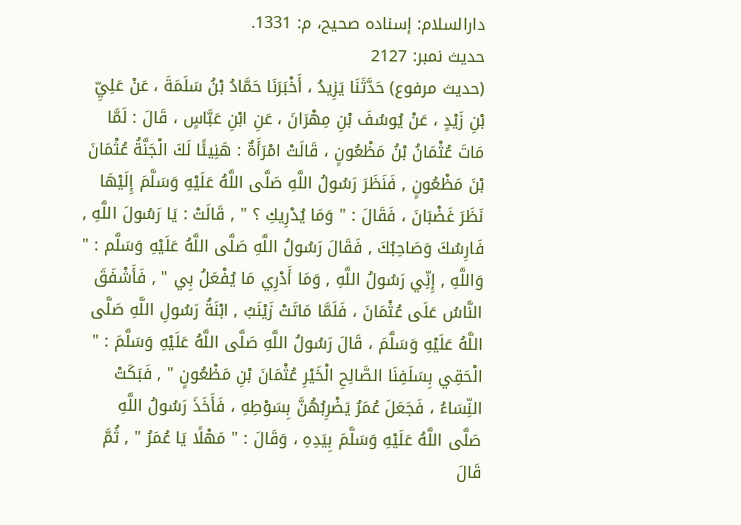دارالسلام: إسناده صحيح، م: 1331.
حدیث نمبر: 2127
(حديث مرفوع) حَدَّثَنَا يَزِيدُ ، أَخْبَرَنَا حَمَّادُ بْنُ سَلَمَةَ ، عَنْ عَلِيِّ بْنِ زَيْدٍ ، عَنْ يُوسُفَ بْنِ مِهْرَانَ ، عَنِ ابْنِ عَبَّاسٍ ، قَالَ : لَمَّا مَاتَ عُثْمَانُ بْنُ مَظْعُونٍ ، قَالَتْ امْرَأَةٌ : هَنِيئًا لَكَ الْجَنَّةُ عُثْمَانَ بْنَ مَظْعُونٍ , فَنَظَرَ رَسُولُ اللَّهِ صَلَّى اللَّهُ عَلَيْهِ وَسَلَّمَ إِلَيْهَا نَظَرَ غَضْبَانَ ، فَقَالَ : " وَمَا يُدْرِيكِ ؟ " , قَالَتْ : يَا رَسُولَ اللَّهِ , فَارِسُكَ وَصَاحِبُكَ , فَقَالَ رَسُولُ اللَّهِ صَلَّى اللَّهُ عَلَيْهِ وَسَلَّم : " وَاللَّهِ , إِنِّي رَسُولُ اللَّهِ , وَمَا أَدْرِي مَا يُفْعَلُ بِي " , فَأَشْفَقَ النَّاسُ عَلَى عُثْمَانَ ، فَلَمَّا مَاتَتْ زَيْنَبُ , ابْنَةُ رَسُولِ اللَّهِ صَلَّى اللَّهُ عَلَيْهِ وَسَلَّمَ ، قَالَ رَسُولُ اللَّهِ صَلَّى اللَّهُ عَلَيْهِ وَسَلَّمَ : " الْحَقِي بِسَلَفِنَا الصَّالِحِ الْخَيْرِ عُثْمَانَ بْنِ مَظْعُونٍ " , فَبَكَتْ النِّسَاءُ ، فَجَعَلَ عُمَرُ يَضْرِبُهُنَّ بِسَوْطِهِ ، فَأَخَذَ رَسُولُ اللَّهِ صَلَّى اللَّهُ عَلَيْهِ وَسَلَّمَ بِيَدِهِ ، وَقَالَ : " مَهْلًا يَا عُمَرُ " , ثُمَّ قَالَ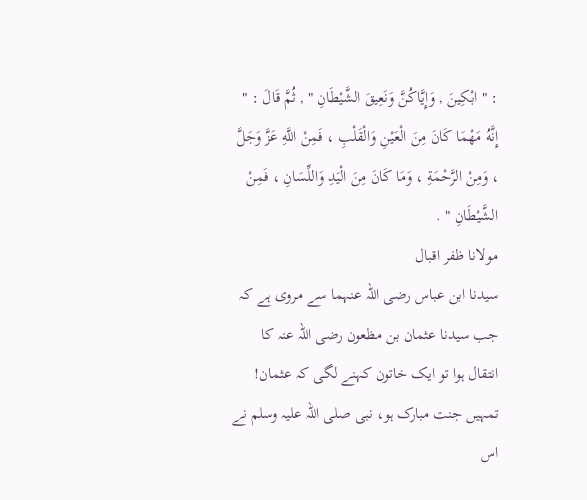: " ابْكِينَ , وَإِيَّاكُنَّ وَنَعِيقَ الشَّيْطَانِ " , ثُمَّ قَالَ : " إِنَّهُ مَهْمَا كَانَ مِنَ الْعَيْنِ وَالْقَلْبِ ، فَمِنْ اللَّهِ عَزَّ وَجَلَّ ، وَمِنْ الرَّحْمَةِ ، وَمَا كَانَ مِنَ الْيَدِ وَاللِّسَانِ ، فَمِنْ الشَّيْطَانِ " .
مولانا ظفر اقبال
سیدنا ابن عباس رضی اللہ عنہما سے مروی ہے کہ جب سیدنا عثمان بن مظعون رضی اللہ عنہ کا انتقال ہوا تو ایک خاتون کہنے لگی کہ عثمان! تمہیں جنت مبارک ہو، نبی صلی اللہ علیہ وسلم نے اس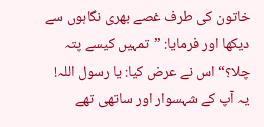خاتون کی طرف غصے بھری نگاہوں سے دیکھا اور فرمایا: ”تمہیں کیسے پتہ چلا؟“ اس نے عرض کیا: یا رسول اللہ! یہ آپ کے شہسوار اور ساتھی تھے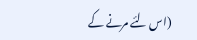(اس لئے مرنے کے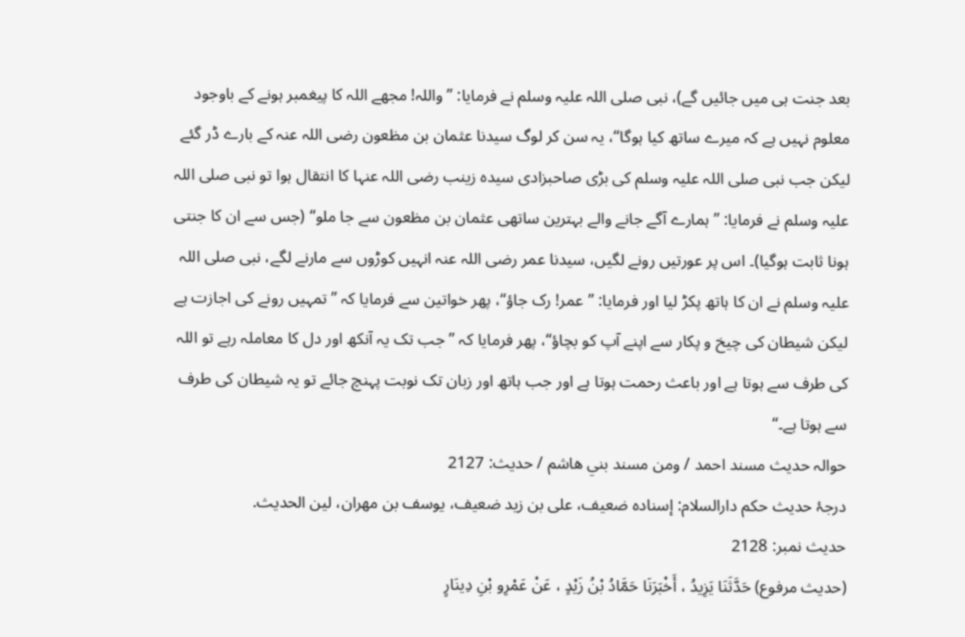بعد جنت ہی میں جائیں گے)، نبی صلی اللہ علیہ وسلم نے فرمایا: ”واللہ! مجھے اللہ کا پیغمبر ہونے کے باوجود معلوم نہیں ہے کہ میرے ساتھ کیا ہوگا“، یہ سن کر لوگ سیدنا عثمان بن مظعون رضی اللہ عنہ کے بارے ڈر گئے لیکن جب نبی صلی اللہ علیہ وسلم کی بڑی صاحبزادی سیدہ زینب رضی اللہ عنہا کا انتقال ہوا تو نبی صلی اللہ علیہ وسلم نے فرمایا: ”ہمارے آگے جانے والے بہترین ساتھی عثمان بن مظعون سے جا ملو“ (جس سے ان کا جنتی ہونا ثابت ہوگیا)۔ اس پر عورتیں رونے لگیں، سیدنا عمر رضی اللہ عنہ انہیں کوڑوں سے مارنے لگے، نبی صلی اللہ علیہ وسلم نے ان کا ہاتھ پکڑ لیا اور فرمایا: ”عمر! رک جاؤ“، پھر خواتین سے فرمایا کہ ”تمہیں رونے کی اجازت ہے لیکن شیطان کی چیخ و پکار سے اپنے آپ کو بچاؤ“، پھر فرمایا کہ ”جب تک یہ آنکھ اور دل کا معاملہ رہے تو اللہ کی طرف سے ہوتا ہے اور باعث رحمت ہوتا ہے اور جب ہاتھ اور زبان تک نوبت پہنچ جائے تو یہ شیطان کی طرف سے ہوتا ہے۔“
حوالہ حدیث مسند احمد / ومن مسند بني هاشم / حدیث: 2127
درجۂ حدیث حکم دارالسلام: إسناده ضعيف، على بن زيد ضعيف، يوسف بن مهران، لين الحديث.
حدیث نمبر: 2128
(حديث مرفوع) حَدَّثَنَا يَزِيدُ ، أَخْبَرَنَا حَمَّادُ بْنُ زَيْدٍ ، عَنْ عَمْرِو بْنِ دِينَارٍ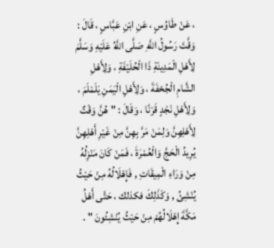، عَنْ طَاوُسٍ ، عَنِ ابْنِ عَبَّاسٍ ، قَالَ : وَقَّتَ رَسُولُ اللَّهِ صَلَّى اللَّهُ عَلَيْهِ وَسَلَّمَ لِأَهْلِ الْمَدِينَةِ ذَا الْحُلَيْفَةِ ، وَلِأَهْلِ الشَّامِ الْجُحْفَةَ ، وَلِأَهْلِ الْيَمَنِ يَلَمْلَمَ ، وَلِأَهْلِ نَجْدٍ قَرْنًا ، وَقَالَ : " هُنَّ وَقْتٌ لِأَهْلِهِنَّ وَلِمَنْ مَرَّ بِهِنَّ مِنْ غَيْرِ أَهْلِهِنَّ يُرِيدُ الْحَجَّ وَالْعُمْرَةَ ، فَمَنْ كَانَ مَنْزِلُهُ مِنْ وَرَاءِ الْمِيقَاتِ , فَإِهْلَالُهُ مِنْ حَيْثُ يُنْشِئُ , وَكَذَلِكَ فكذلك ، حَتَّى أَهْلُ مَكَّةَ إِهْلَالُهُمْ مِنْ حَيْثُ يُنْشِئُونَ " .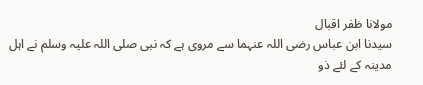مولانا ظفر اقبال
سیدنا ابن عباس رضی اللہ عنہما سے مروی ہے کہ نبی صلی اللہ علیہ وسلم نے اہل مدینہ کے لئے ذو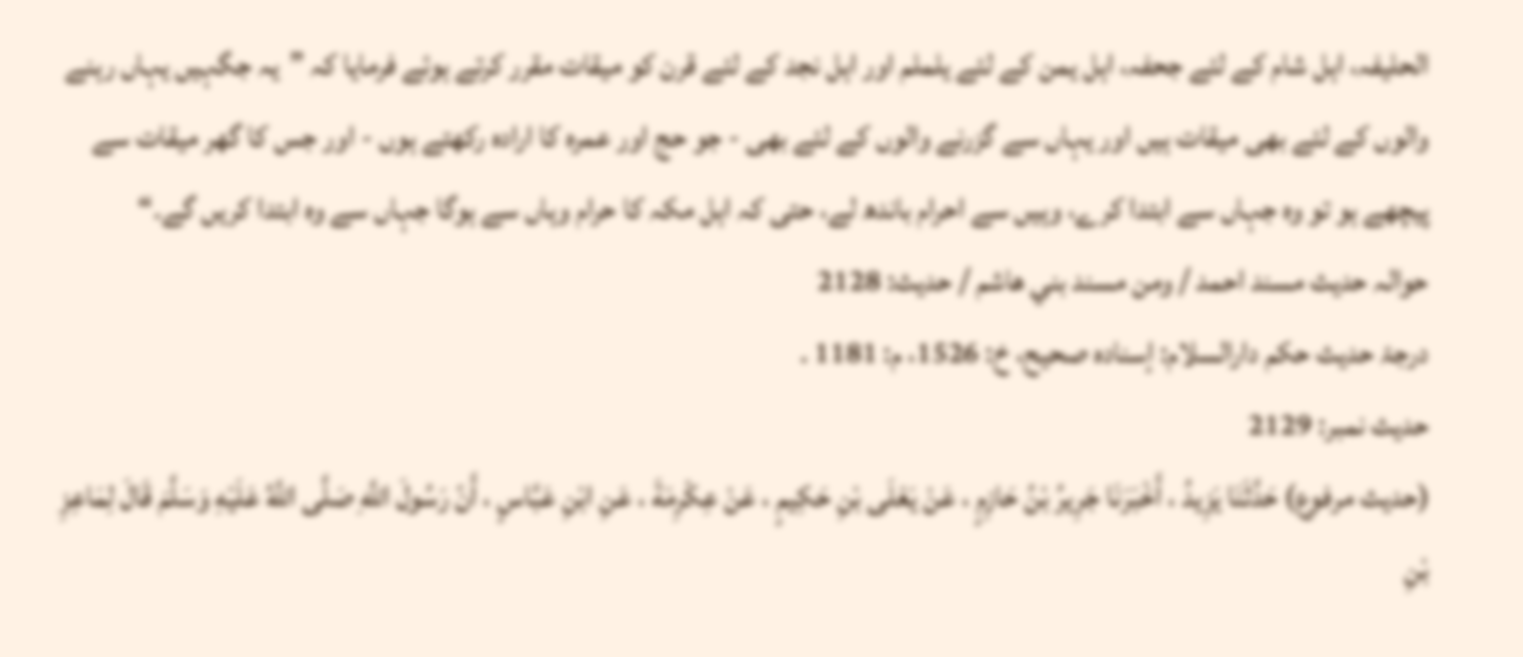الحلیفہ، اہل شام کے لئے جحفہ، اہل یمن کے لئے یلملم اور اہل نجد کے لئے قرن کو میقات مقرر کرتے ہوئے فرمایا کہ ”یہ جگہیں یہاں رہنے والوں کے لئے بھی میقات ہیں اور یہاں سے گزرنے والوں کے لئے بھی - جو حج اور عمرہ کا ارادہ رکھتے ہوں - اور جس کا گھر میقات سے پیچھے ہو تو وہ جہاں سے ابتدا کرے، وہیں سے احرام باندھ لے، حتی کہ اہل مکہ کا حرام وہاں سے ہوگا جہاں سے وہ ابتدا کریں گے۔“
حوالہ حدیث مسند احمد / ومن مسند بني هاشم / حدیث: 2128
درجۂ حدیث حکم دارالسلام: إسناده صحيح، خ: 1526، م: 1181 .
حدیث نمبر: 2129
(حديث مرفوع) حَدَّثَنَا يَزِيدُ ، أَخْبَرَنَا جَرِيرُ بْنُ حَازِمٍ ، عَنْ يَعْلَى بْنِ حَكِيمٍ ، عَنْ عِكْرِمَةَ ، عَنِ ابْنِ عَبَّاسٍ ، أَنّ رَسُولَ اللَّهِ صَلَّى اللَّهُ عَلَيْهِ وَسَلَّمَ قَالَ لِمَاعِزِ بْنِ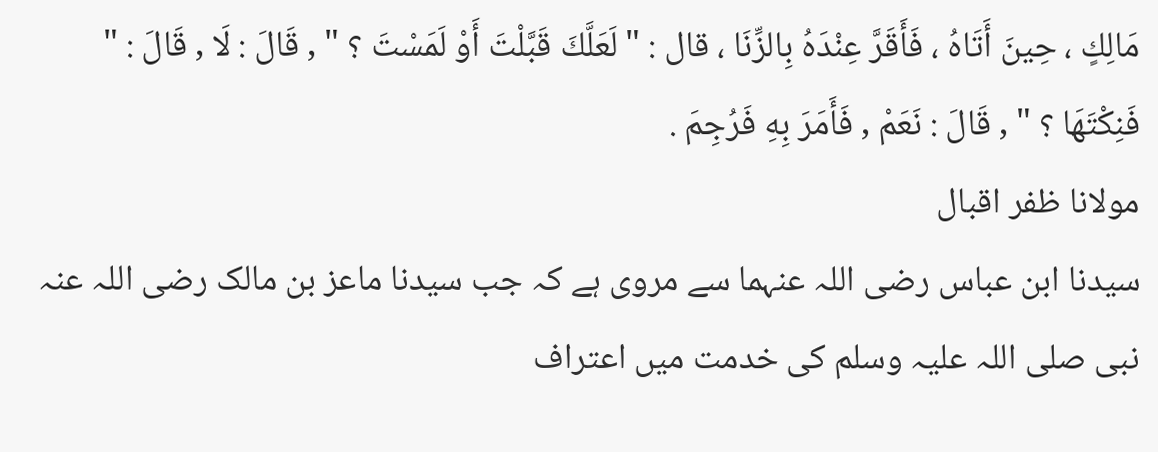مَالِكٍ ، حِينَ أَتَاهُ ، فَأَقَرَّ عِنْدَهُ بِالزِّنَا ، قال : " لَعَلَّكَ قَبَّلْتَ أَوْ لَمَسْتَ ؟ " , قَالَ : لَا , قَالَ : " فَنِكْتَهَا ؟ " , قَالَ : نَعَمْ , فَأَمَرَ بِهِ فَرُجِمَ .
مولانا ظفر اقبال
سیدنا ابن عباس رضی اللہ عنہما سے مروی ہے کہ جب سیدنا ماعز بن مالک رضی اللہ عنہ نبی صلی اللہ علیہ وسلم کی خدمت میں اعتراف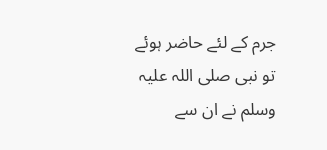جرم کے لئے حاضر ہوئے تو نبی صلی اللہ علیہ وسلم نے ان سے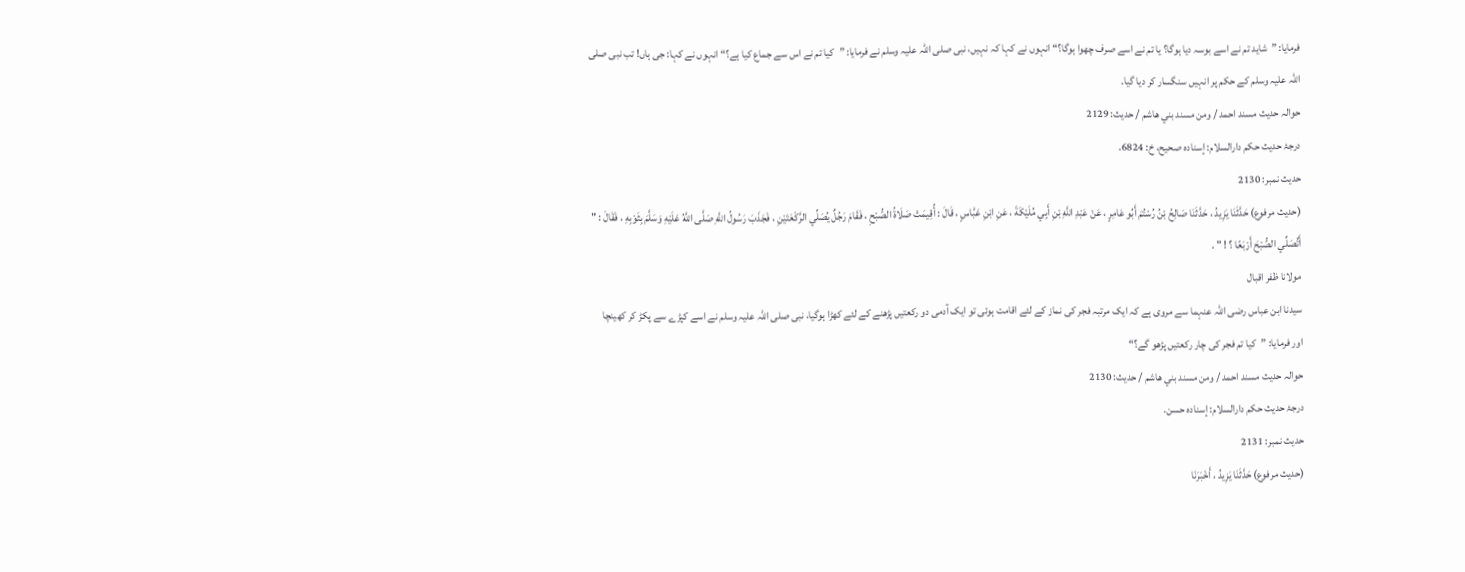فرمایا: ”شاید تم نے اسے بوسہ دیا ہوگا؟ یا تم نے اسے صرف چھوا ہوگا؟“ انہوں نے کہا کہ نہیں، نبی صلی اللہ علیہ وسلم نے فرمایا: ”کیا تم نے اس سے جماع کیا ہے؟“ انہوں نے کہا: جی ہاں! تب نبی صلی اللہ علیہ وسلم کے حکم پر انہیں سنگسار کر دیا گیا۔
حوالہ حدیث مسند احمد / ومن مسند بني هاشم / حدیث: 2129
درجۂ حدیث حکم دارالسلام: إسناده صحيح، خ: 6824.
حدیث نمبر: 2130
(حديث مرفوع) حَدَّثَنَا يَزِيدُ ، حَدَّثَنَا صَالِحُ بْنُ رُسْتُمَ أَبُو عَامِرٍ ، عَنْ عَبْدِ اللَّهِ بْنِ أَبِي مُلَيْكَةَ ، عَنِ ابْنِ عَبَّاسٍ ، قَالَ : أُقِيمَتْ صَلَاةُ الصُّبْحِ ، فَقَامَ رَجُلٌ يُصَلِّي الرَّكْعَتَيْنِ ، فَجَذَبَ رَسُولُ اللَّهِ صَلَّى اللَّهُ عَلَيْهِ وَسَلَّمَ بِثَوْبِهِ ، فَقَالَ : " أَتُصَلِّي الصُّبْحَ أَرْبَعًا ؟ ! " .
مولانا ظفر اقبال
سیدنا ابن عباس رضی اللہ عنہما سے مروی ہے کہ ایک مرتبہ فجر کی نماز کے لئے اقامت ہوئی تو ایک آدمی دو رکعتیں پڑھنے کے لئے کھڑا ہوگیا، نبی صلی اللہ علیہ وسلم نے اسے کپڑے سے پکڑ کر کھینچا اور فرمایا: ”کیا تم فجر کی چار رکعتیں پڑھو گے؟“
حوالہ حدیث مسند احمد / ومن مسند بني هاشم / حدیث: 2130
درجۂ حدیث حکم دارالسلام: إسناده حسن.
حدیث نمبر: 2131
(حديث مرفوع) حَدَّثَنَا يَزِيدُ ، أَخْبَرَنَا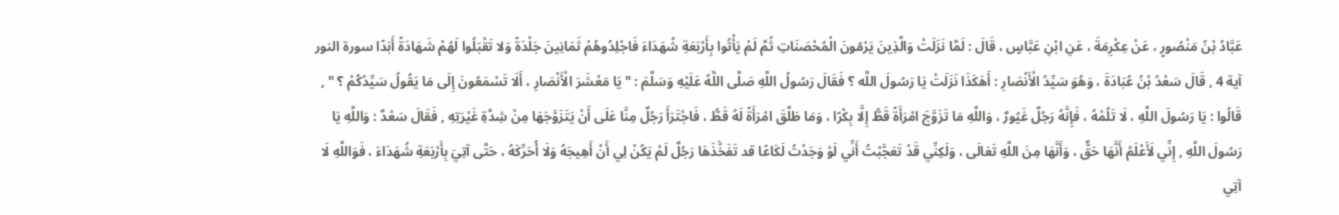عَبَّادُ بْنُ مَنْصُورٍ ، عَنْ عِكْرِمَةَ ، عَنِ ابْنِ عَبَّاسٍ ، قَالَ : لَمَّا نَزَلَتْ وَالَّذِينَ يَرْمُونَ الْمُحْصَنَاتِ ثُمَّ لَمْ يَأْتُوا بِأَرْبَعَةِ شُهَدَاءَ فَاجْلِدُوهُمْ ثَمَانِينَ جَلْدَةً وَلا تَقْبَلُوا لَهُمْ شَهَادَةً أَبَدًا سورة النور آية 4 , قَالَ سَعْدُ بْنُ عُبَادَةَ ، وَهُوَ سَيِّدُ الْأَنْصَارِ : أَهَكَذَا نَزَلَتْ يَا رَسُولَ اللَّه ؟ فَقَالَ رَسُولُ اللَّهِ صَلَّى اللَّهُ عَلَيْهِ وَسَلَّمَ : " يَا مَعْشَرَ الْأَنْصَارِ ، أَلَا تَسْمَعُونَ إِلَى مَا يَقُولُ سَيِّدُكُمْ ؟ " , قَالُوا : يَا رَسُولَ اللَّهِ ، لَا تَلُمْهُ ، فَإِنَّهُ رَجُلٌ غَيُورٌ ، وَاللَّهِ مَا تَزَوَّجَ امْرَأَةً قَطُّ إِلَّا بِكْرًا ، وَمَا طَلَّقَ امْرَأَةً لَهُ قَطُّ ، فَاجْتَرَأَ رَجُلٌ مِنَّا عَلَى أَنْ يَتَزَوَّجَهَا مِنْ شِدَّةِ غَيْرَتِهِ , فَقَالَ سَعْدٌ : وَاللَّهِ يَا رَسُولَ اللَّهِ , إِنِّي لَأَعْلَمُ أَنَّهَا حَقٌّ ، وَأَنَّهَا مِنَ اللَّهِ تَعَالَى ، وَلَكِنِّي قَدْ تَعَجَّبْتُ أَنِّي لَوْ وَجَدْتُ لَكَاعًا قد تَفَخَّذَهَا رَجُلٌ لَمْ يَكُنْ لِي أَنْ أَهِيجَهُ وَلَا أُحَرِّكَهُ ، حَتَّى آتِيَ بِأَرْبَعَةِ شُهَدَاءَ ، فَوَاللَّهِ لَا آتِي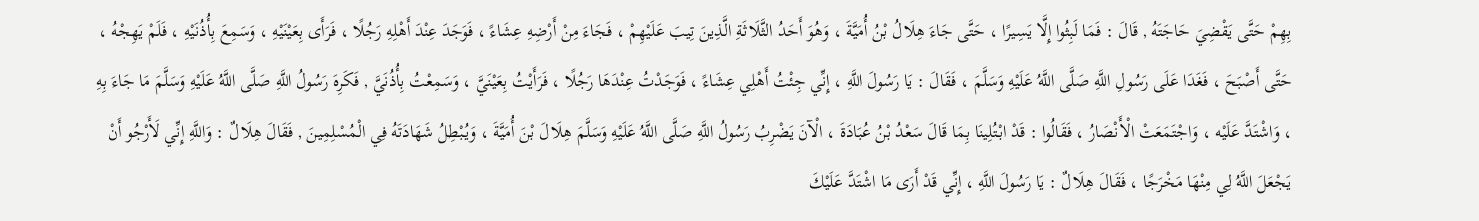بِهِمْ حَتَّى يَقْضِيَ حَاجَتَهُ , قَالَ : فَمَا لَبِثُوا إِلَّا يَسِيرًا ، حَتَّى جَاءَ هِلَالُ بْنُ أُمَيَّةَ ، وَهُوَ أَحَدُ الثَّلَاثَةِ الَّذِينَ تِيبَ عَلَيْهِمْ ، فَجَاءَ مِنْ أَرْضِهِ عِشَاءً ، فَوَجَدَ عِنْدَ أَهْلِهِ رَجُلًا ، فَرَأَى بِعَيْنَيْهِ ، وَسَمِعَ بِأُذُنَيْهِ ، فَلَمْ يَهِجْهُ ، حَتَّى أَصْبَحَ ، فَغَدَا عَلَى رَسُولِ اللَّهِ صَلَّى اللَّهُ عَلَيْهِ وَسَلَّمَ ، فَقَالَ : يَا رَسُولَ اللَّهِ ، إِنِّي جِئْتُ أَهْلِي عِشَاءً ، فَوَجَدْتُ عِنْدَهَا رَجُلًا ، فَرَأَيْتُ بِعَيْنَيَّ ، وَسَمِعْتُ بِأُذُنَيَّ , فَكَرِهَ رَسُولُ اللَّهِ صَلَّى اللَّهُ عَلَيْهِ وَسَلَّمَ مَا جَاءَ بِهِ ، وَاشْتَدَّ عَلَيْه ، وَاجْتَمَعَتْ الْأَنْصَارُ ، فَقَالُوا : قَدْ ابْتُلِينَا بِمَا قَالَ سَعْدُ بْنُ عُبَادَةَ ، الْآنَ يَضْرِبُ رَسُولُ اللَّهِ صَلَّى اللَّهُ عَلَيْهِ وَسَلَّمَ هِلَالَ بْنَ أُمَيَّةَ ، وَيُبْطِلُ شَهَادَتَهُ فِي الْمُسْلِمِينَ , فَقَالَ هِلَالٌ : وَاللَّهِ إِنِّي لَأَرْجُو أَنْ يَجْعَلَ اللَّهُ لِي مِنْهَا مَخْرَجًا ، فَقَالَ هِلَالٌ : يَا رَسُولَ اللَّهِ ، إِنِّي قَدْ أَرَى مَا اشْتَدَّ عَلَيْكَ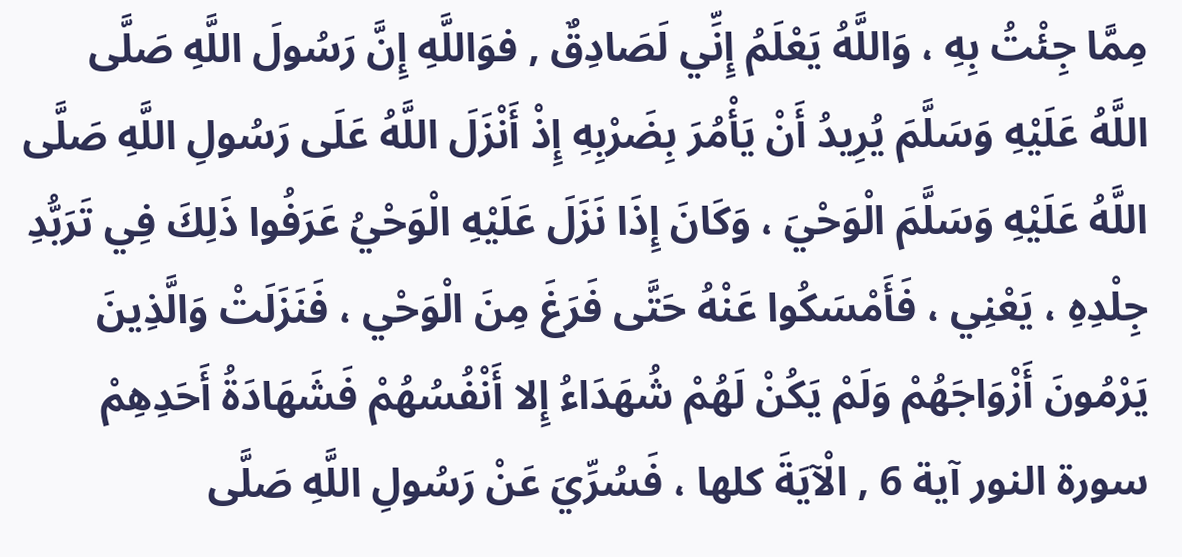مِمَّا جِئْتُ بِهِ ، وَاللَّهُ يَعْلَمُ إِنِّي لَصَادِقٌ , فوَاللَّهِ إِنَّ رَسُولَ اللَّهِ صَلَّى اللَّهُ عَلَيْهِ وَسَلَّمَ يُرِيدُ أَنْ يَأْمُرَ بِضَرْبِهِ إِذْ أَنْزَلَ اللَّهُ عَلَى رَسُولِ اللَّهِ صَلَّى اللَّهُ عَلَيْهِ وَسَلَّمَ الْوَحْيَ ، وَكَانَ إِذَا نَزَلَ عَلَيْهِ الْوَحْيُ عَرَفُوا ذَلِكَ فِي تَرَبُّدِ جِلْدِهِ ، يَعْنِي ، فَأَمْسَكُوا عَنْهُ حَتَّى فَرَغَ مِنَ الْوَحْي ، فَنَزَلَتْ وَالَّذِينَ يَرْمُونَ أَزْوَاجَهُمْ وَلَمْ يَكُنْ لَهُمْ شُهَدَاءُ إِلا أَنْفُسُهُمْ فَشَهَادَةُ أَحَدِهِمْ سورة النور آية 6 , الْآيَةَ كلها ، فَسُرِّيَ عَنْ رَسُولِ اللَّهِ صَلَّى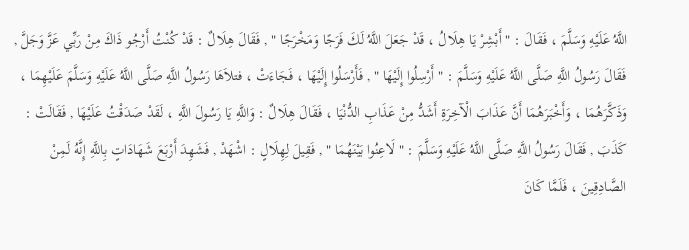اللَّهُ عَلَيْهِ وَسَلَّمَ ، فَقَالَ : " أَبْشِرْ يَا هِلَالُ ، قَدْ جَعَلَ اللَّهُ لَكَ فَرَجًا وَمَخْرَجًا " , فَقَالَ هِلَالٌ : قَدْ كُنْتُ أَرْجُو ذَاكَ مِنْ رَبِّي عَزَّ وَجَلَّ , فَقَالَ رَسُولُ اللَّهِ صَلَّى اللَّهُ عَلَيْهِ وَسَلَّمَ : " أَرْسِلُوا إِلَيْهَا " , فَأَرْسَلُوا إِلَيْهَا ، فَجَاءَتْ ، فتلاَهَا رَسُولُ اللَّهِ صَلَّى اللَّهُ عَلَيْهِ وَسَلَّمَ عَلَيْهِمَا ، وَذَكَّرَهُمَا ، وَأَخْبَرَهُمَا أَنَّ عَذَابَ الْآخِرَةِ أَشَدُّ مِنْ عَذَابِ الدُّنْيَا ، فَقَالَ هِلَالٌ : وَاللَّهِ يَا رَسُولَ اللَّهِ ، لَقَدْ صَدَقْتُ عَلَيْهَا , فَقَالَتْ : كَذَبَ , فَقَالَ رَسُولُ اللَّهِ صَلَّى اللَّهُ عَلَيْهِ وَسَلَّمَ : " لَاعِنُوا بَيْنَهُمَا " , فَقِيلَ لِهِلَالٍ : اشْهَدْ , فَشَهِدَ أَرْبَعَ شَهَادَاتٍ بِاللَّهِ إِنَّهُ لَمِنْ الصَّادِقِينَ ، فَلَمَّا كَانَ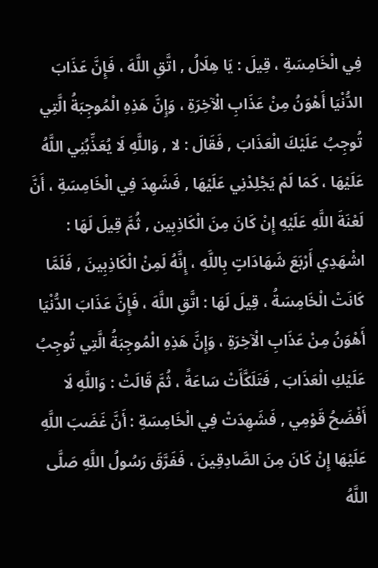فِي الْخَامِسَةِ ، قِيلَ : يَا هِلَالُ , اتَّقِ اللَّهَ ، فَإِنَّ عَذَابَ الدُّنْيَا أَهْوَنُ مِنْ عَذَابِ الْآخِرَةِ ، وَإِنَّ هَذِهِ الْمُوجِبَةُ الَّتِي تُوجِبُ عَلَيْكَ الْعَذَابَ , فَقَالَ : لا , وَاللَّهِ لَا يُعَذِّبُنِي اللَّهُ عَلَيْهَا ، كَمَا لَمْ يَجْلِدْنِي عَلَيْهَا , فَشَهِدَ فِي الْخَامِسَةِ ، أَنَّ لَعْنَةَ اللَّهِ عَلَيْهِ إِنْ كَانَ مِنَ الْكَاذِبِين , ثُمَّ قِيلَ لَهَا : اشْهَدِي أَرْبَعَ شَهَادَاتٍ بِاللَّهِ ، إِنَّهُ لَمِنْ الْكَاذِبِينَ , فَلَمَّا كَانَتْ الْخَامِسَةُ ، قِيلَ لَهَا : اتَّقِ اللَّهَ ، فَإِنَّ عَذَابَ الدُّنْيَا أَهْوَنُ مِنْ عَذَابِ الْآخِرَةِ ، وَإِنَّ هَذِهِ الْمُوجِبَةُ الَّتِي تُوجِبُ عَلَيْكِ الْعَذَابَ , فَتَلَكَّأَتْ سَاعَةً ، ثُمَّ قَالَتْ : وَاللَّهِ لَا أَفْضَحُ قَوْمِي , فَشَهِدَتْ فِي الْخَامِسَةِ : أَنَّ غَضَبَ اللَّهِ عَلَيْهَا إِنْ كَانَ مِنَ الصَّادِقِينَ ، فَفَرَّقَ رَسُولُ اللَّهِ صَلَّى اللَّهُ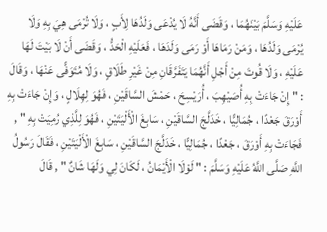عَلَيْهِ وَسَلَّمَ بَيْنَهُمَا ، وَقَضَى أَنَّهُ لَا يُدْعَى وَلَدُهَا لِأَبٍ ، وَلَا تُرْمَى هِيَ بِهِ وَلَا يُرْمَى وَلَدُهَا ، وَمَنْ رَمَاهَا أَوْ رَمَى وَلَدَهَا ، فَعَلَيْهِ الْحَدُّ ، وَقَضَى أَنْ لَا بَيْتَ لَهَا عَلَيْهِ ، وَلَا قُوتَ مِنْ أَجْلِ أَنَّهُمَا يَتَفَرَّقَانِ مِنْ غَيْرِ طَلَاقٍ ، وَلَا مُتَوَفًّى عَنْهَا ، وَقَالَ : " إِنْ جَاءَتْ بِهِ أُصَيْهِبَ ، أُرَيْسِحَ ، حَمْشَ السَّاقَيْنِ ، فَهُوَ لِهِلَالٍ ، وَإِنْ جَاءَتْ بِهِ أَوْرَقَ جَعْدًا ، جُمَالِيًّا ، خَدَلَّجَ السَّاقَيْنِ ، سَابِغَ الْأَلْيَتَيْنِ ، فَهُوَ لِلَّذِي رُمِيَتْ بِهِ " , فَجَاءَتْ بِهِ أَوْرَقَ ، جَعْدًا ، جُمَالِيًّا ، خَدَلَّجَ السَّاقَيْنِ ، سَابِغَ الْأَلْيَتَيْنِ ، فَقَالَ رَسُولُ اللَّهِ صَلَّى اللَّهُ عَلَيْهِ وَسَلَّمَ : " لَوْلَا الْأَيْمَانُ ، لَكَانَ لِي وَلَهَا شَانٌ " , قَالَ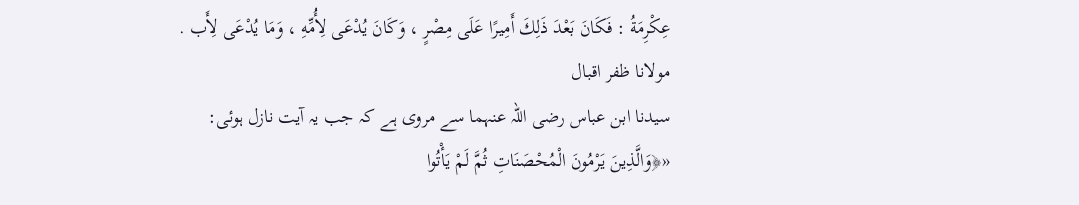عِكْرِمَةُ : فَكَانَ بَعْدَ ذَلِكَ أَمِيرًا عَلَى مِصْرٍ ، وَكَانَ يُدْعَى لِأُمِّهِ ، وَمَا يُدْعَى لِأَب .
مولانا ظفر اقبال
سیدنا ابن عباس رضی اللہ عنہما سے مروی ہے کہ جب یہ آیت نازل ہوئی: «﴿وَالَّذِينَ يَرْمُونَ الْمُحْصَنَاتِ ثُمَّ لَمْ يَأْتُوا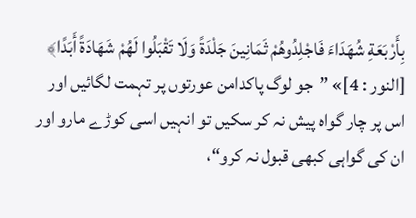بِأَرْبَعَةِ شُهَدَاءَ فَاجْلِدُوهُمْ ثَمَانِينَ جَلْدَةً وَلَا تَقْبَلُوا لَهُمْ شَهَادَةً أَبَدًا﴾ [النور : 4]» ”جو لوگ پاکدامن عورتوں پر تہمت لگائیں اور اس پر چار گواہ پیش نہ کر سکیں تو انہیں اسی کوڑے مارو اور ان کی گواہی کبھی قبول نہ کرو“،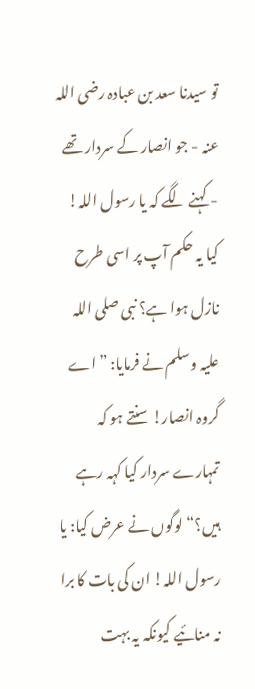تو سیدنا سعد بن عبادہ رضی اللہ عنہ - جو انصار کے سردار تھے - کہنے لگے کہ یا رسول اللہ! کیا یہ حکم آپ پر اسی طرح نازل ہوا ہے؟ نبی صلی اللہ علیہ وسلم نے فرمایا: ”اے گروہ انصار! سنتے ہو کہ تمہارے سردار کیا کہہ رہے ہیں؟“ لوگوں نے عرض کیا: یا رسول اللہ! ان کی بات کا برا نہ منائیے کیونکہ یہ بہت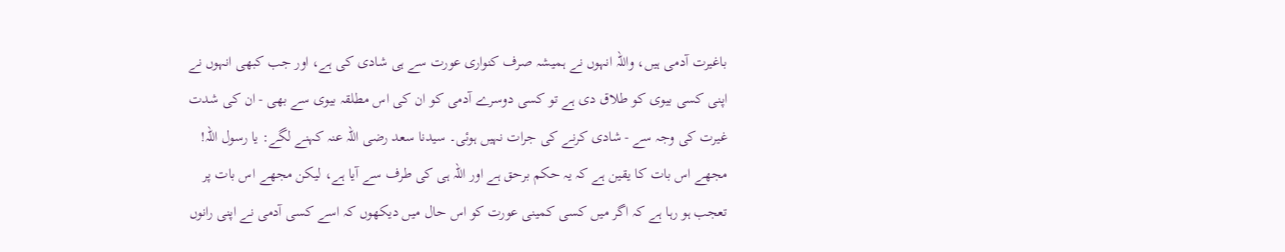باغیرت آدمی ہیں، واللہ انہوں نے ہمیشہ صرف کنواری عورت سے ہی شادی کی ہے، اور جب کبھی انہوں نے اپنی کسی بیوی کو طلاق دی ہے تو کسی دوسرے آدمی کو ان کی اس مطلقہ بیوی سے بھی - ان کی شدت غیرت کی وجہ سے - شادی کرنے کی جرات نہیں ہوئی۔ سیدنا سعد رضی اللہ عنہ کہنے لگے: یا رسول اللہ! مجھے اس بات کا یقین ہے کہ یہ حکم برحق ہے اور اللہ ہی کی طرف سے آیا ہے، لیکن مجھے اس بات پر تعجب ہو رہا ہے کہ اگر میں کسی کمینی عورت کو اس حال میں دیکھوں کہ اسے کسی آدمی نے اپنی رانوں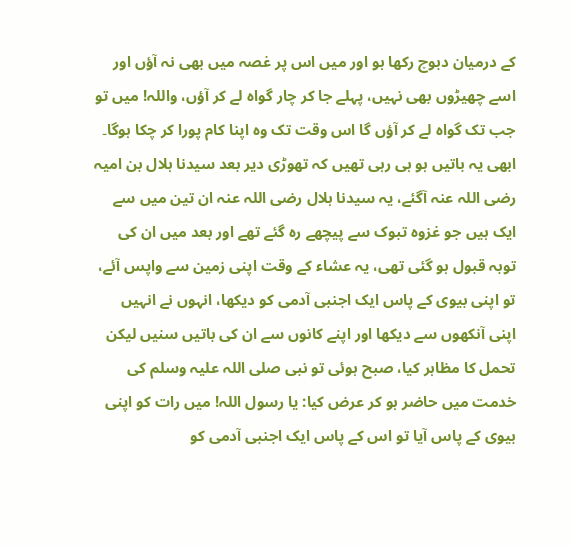کے درمیان دبوچ رکھا ہو اور میں اس پر غصہ میں بھی نہ آؤں اور اسے چھیڑوں بھی نہیں، پہلے جا کر چار گواہ لے کر آؤں، واللہ! میں تو جب تک گواہ لے کر آؤں گا اس وقت تک وہ اپنا کام پورا کر چکا ہوگا۔ ابھی یہ باتیں ہو ہی رہی تھیں کہ تھوڑی دیر بعد سیدنا ہلال بن امیہ رضی اللہ عنہ آگئے، یہ سیدنا ہلال رضی اللہ عنہ ان تین میں سے ایک ہیں جو غزوہ تبوک سے پیچھے رہ گئے تھے اور بعد میں ان کی توبہ قبول ہو گئی تھی، یہ عشاء کے وقت اپنی زمین سے واپس آئے، تو اپنی بیوی کے پاس ایک اجنبی آدمی کو دیکھا، انہوں نے انہیں اپنی آنکھوں سے دیکھا اور اپنے کانوں سے ان کی باتیں سنیں لیکن تحمل کا مظاہر کیا، صبح ہوئی تو نبی صلی اللہ علیہ وسلم کی خدمت میں حاضر ہو کر عرض کیا: یا رسول اللہ! میں رات کو اپنی بیوی کے پاس آیا تو اس کے پاس ایک اجنبی آدمی کو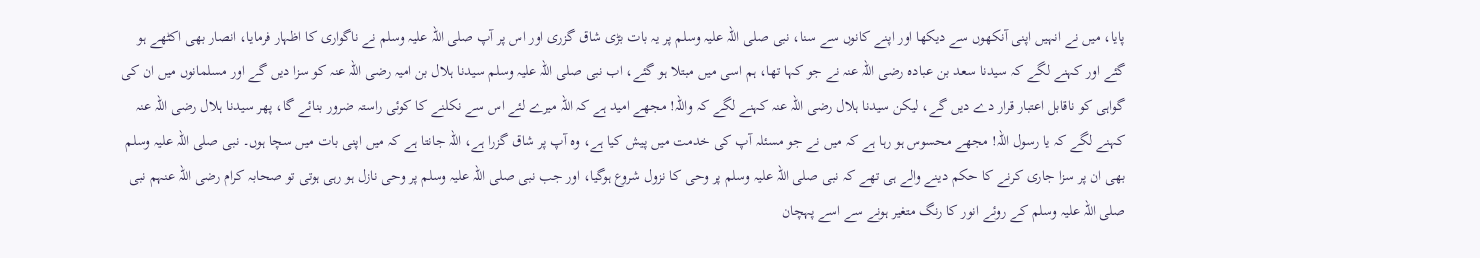پایا، میں نے انہیں اپنی آنکھوں سے دیکھا اور اپنے کانوں سے سنا، نبی صلی اللہ علیہ وسلم پر یہ بات بڑی شاق گزری اور اس پر آپ صلی اللہ علیہ وسلم نے ناگواری کا اظہار فرمایا، انصار بھی اکٹھے ہو گئے اور کہنے لگے کہ سیدنا سعد بن عبادہ رضی اللہ عنہ نے جو کہا تھا، ہم اسی میں مبتلا ہو گئے، اب نبی صلی اللہ علیہ وسلم سیدنا ہلال بن امیہ رضی اللہ عنہ کو سزا دیں گے اور مسلمانوں میں ان کی گواہی کو ناقابل اعتبار قرار دے دیں گے، لیکن سیدنا ہلال رضی اللہ عنہ کہنے لگے کہ واللہ! مجھے امید ہے کہ اللہ میرے لئے اس سے نکلنے کا کوئی راستہ ضرور بنائے گا، پھر سیدنا ہلال رضی اللہ عنہ کہنے لگے کہ یا رسول اللہ! مجھے محسوس ہو رہا ہے کہ میں نے جو مسئلہ آپ کی خدمت میں پیش کیا ہے، وہ آپ پر شاق گزرا ہے، اللہ جانتا ہے کہ میں اپنی بات میں سچا ہوں۔ نبی صلی اللہ علیہ وسلم بھی ان پر سزا جاری کرنے کا حکم دینے والے ہی تھے کہ نبی صلی اللہ علیہ وسلم پر وحی کا نزول شروع ہوگیا، اور جب نبی صلی اللہ علیہ وسلم پر وحی نازل ہو رہی ہوتی تو صحابہ کرام رضی اللہ عنہم نبی صلی اللہ علیہ وسلم کے روئے انور کا رنگ متغیر ہونے سے اسے پہچان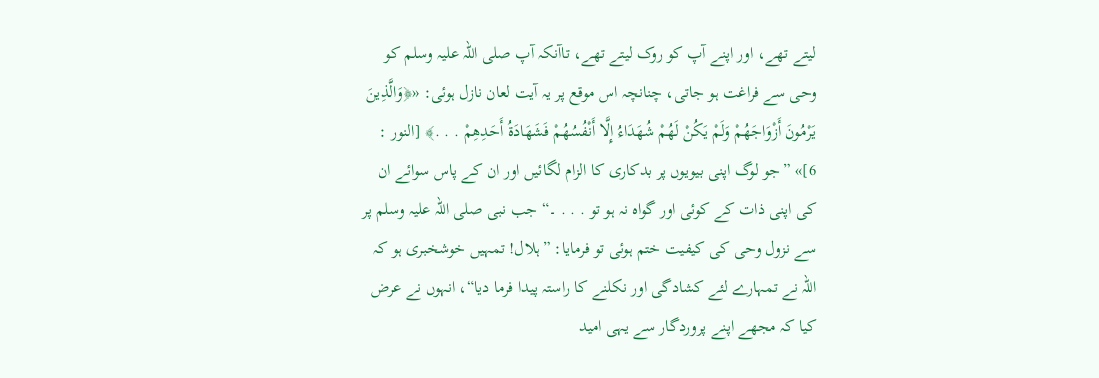لیتے تھے، اور اپنے آپ کو روک لیتے تھے، تاآنکہ آپ صلی اللہ علیہ وسلم کو وحی سے فراغت ہو جاتی، چنانچہ اس موقع پر یہ آیت لعان نازل ہوئی: «﴿وَالَّذِينَ يَرْمُونَ أَزْوَاجَهُمْ وَلَمْ يَكُنْ لَهُمْ شُهَدَاءُ إِلَّا أَنْفُسُهُمْ فَشَهَادَةُ أَحَدِهِمْ . . .﴾ [النور : 6]» ”جو لوگ اپنی بیویوں پر بدکاری کا الزام لگائیں اور ان کے پاس سوائے ان کی اپنی ذات کے کوئی اور گواہ نہ ہو تو . . . ۔“ جب نبی صلی اللہ علیہ وسلم پر سے نزول وحی کی کیفیت ختم ہوئی تو فرمایا: ”ہلال! تمہیں خوشخبری ہو کہ اللہ نے تمہارے لئے کشادگی اور نکلنے کا راستہ پیدا فرما دیا“، انہوں نے عرض کیا کہ مجھے اپنے پروردگار سے یہی امید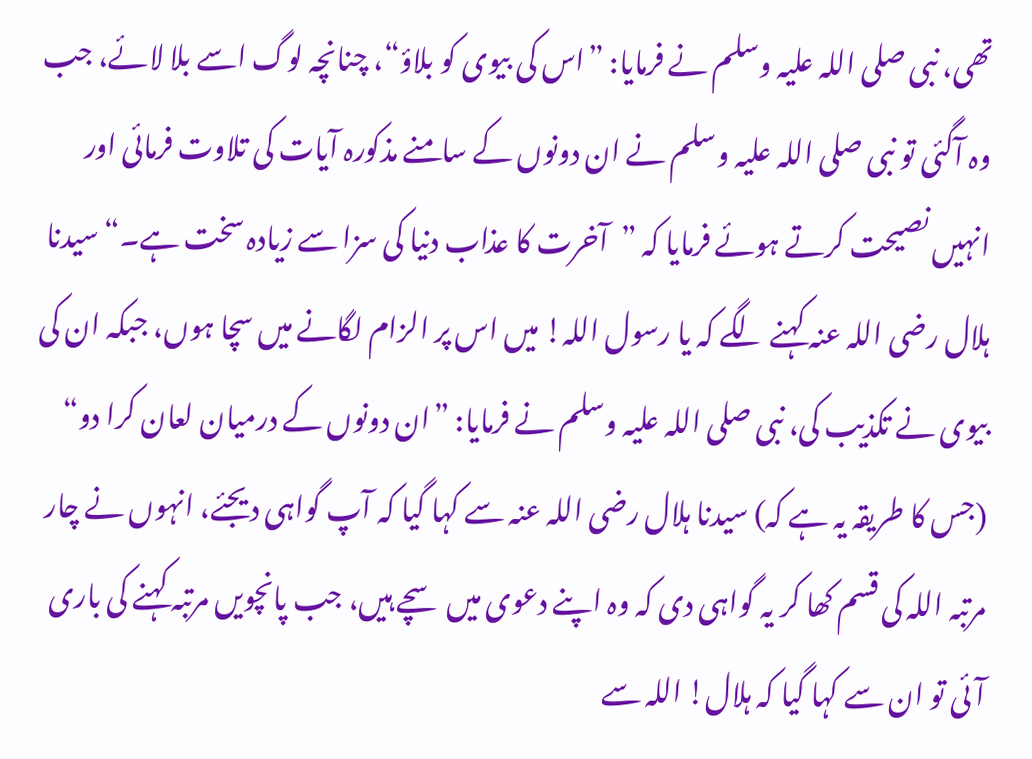تھی، نبی صلی اللہ علیہ وسلم نے فرمایا: ”اس کی بیوی کو بلاؤ“، چنانچہ لوگ اسے بلا لائے، جب وہ آگئی تو نبی صلی اللہ علیہ وسلم نے ان دونوں کے سامنے مذکورہ آیات کی تلاوت فرمائی اور انہیں نصیحت کرتے ہوئے فرمایا کہ ”آخرت کا عذاب دنیا کی سزا سے زیادہ سخت ہے۔“ سیدنا ہلال رضی اللہ عنہ کہنے لگے کہ یا رسول اللہ! میں اس پر الزام لگانے میں سچا ہوں، جبکہ ان کی بیوی نے تکذیب کی، نبی صلی اللہ علیہ وسلم نے فرمایا: ”ان دونوں کے درمیان لعان کرا دو“ (جس کا طریقہ یہ ہے کہ) سیدنا ہلال رضی اللہ عنہ سے کہا گیا کہ آپ گواہی دیجئے، انہوں نے چار مرتبہ اللہ کی قسم کھا کر یہ گواہی دی کہ وہ اپنے دعوی میں سچے ہیں، جب پانچویں مرتبہ کہنے کی باری آئی تو ان سے کہا گیا کہ ہلال! اللہ سے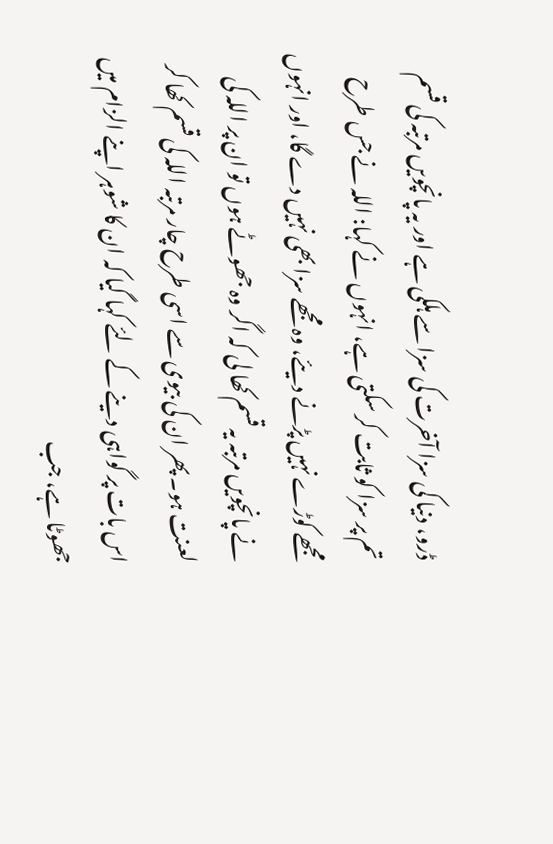ڈرو، دنیا کی سزا آخرت کی سزا سے ہلکی ہے اور یہ پانچویں مرتبہ کی قسم تم پر سزا کو ثابت کر سکتی ہے، انہوں نے کہا: اللہ نے جس طرح مجھے کوڑے نہیں پڑنے دیئے، وہ مجھے سزا بھی نہیں دے گا، اور انہوں نے پانچویں مرتبہ یہ قسم کھا لی کہ اگر وہ جھوٹے ہوں تو ان پر اللہ کی لعنت ہو۔ پھر ان کی بیوی سے اسی طرح چار مرتبہ اللہ کی قسم کھا کر اس بات پر گواہی دینے کے لئے کہا گیا کہ ان کا شوہر اپنے الزام میں جھوٹا ہے، جب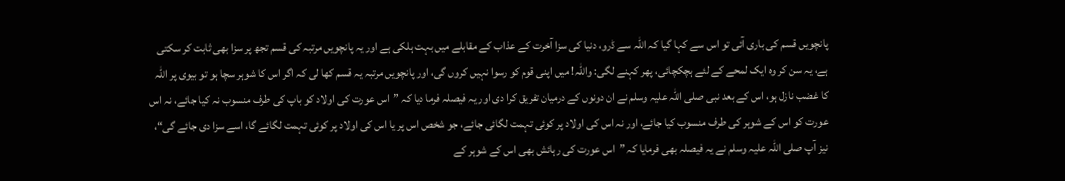پانچویں قسم کی باری آئی تو اس سے کہا گیا کہ اللہ سے ڈرو، دنیا کی سزا آخرت کے عذاب کے مقابلے میں بہت ہلکی ہے اور یہ پانچویں مرتبہ کی قسم تجھ پر سزا بھی ثابت کر سکتی ہے، یہ سن کر وہ ایک لمحے کے لئے ہچکچائی، پھر کہنے لگی: واللہ! میں اپنی قوم کو رسوا نہیں کروں گی، اور پانچویں مرتبہ یہ قسم کھا لی کہ اگر اس کا شوہر سچا ہو تو بیوی پر اللہ کا غضب نازل ہو، اس کے بعد نبی صلی اللہ علیہ وسلم نے ان دونوں کے درمیان تفریق کرا دی اور یہ فیصلہ فرما دیا کہ ”اس عورت کی اولاد کو باپ کی طرف منسوب نہ کیا جائے، نہ اس عورت کو اس کے شوہر کی طرف منسوب کیا جائے، اور نہ اس کی اولاد پر کوئی تہمت لگائی جائے، جو شخص اس پر یا اس کی اولاد پر کوئی تہمت لگائے گا، اسے سزا دی جائے گی“، نیز آپ صلی اللہ علیہ وسلم نے یہ فیصلہ بھی فرمایا کہ ”اس عورت کی رہائش بھی اس کے شوہر کے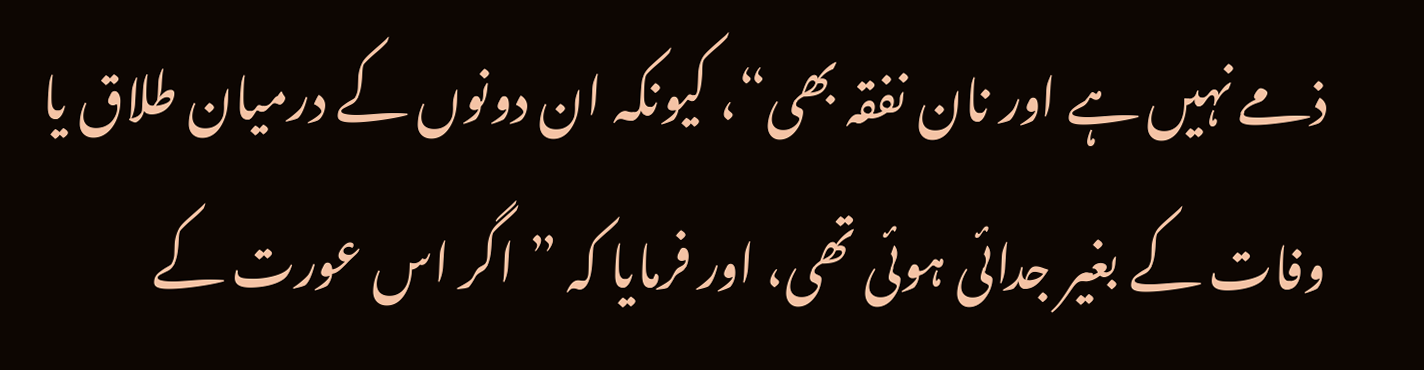ذمے نہیں ہے اور نان نفقہ بھی“، کیونکہ ان دونوں کے درمیان طلاق یا وفات کے بغیر جدائی ہوئی تھی، اور فرمایا کہ ”اگر اس عورت کے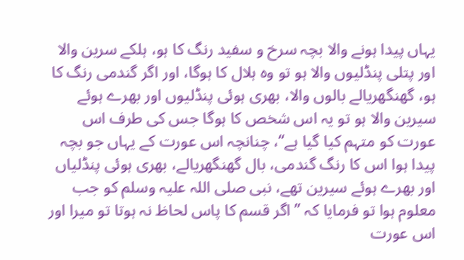یہاں پیدا ہونے والا بچہ سرخ و سفید رنگ کا ہو، ہلکے سرین والا اور پتلی پنڈلیوں والا ہو تو وہ ہلال کا ہوگا، اور اگر گندمی رنگ کا ہو، گھنگھریالے بالوں والا، بھری ہوئی پنڈلیوں اور بھرے ہوئے سیرین والا ہو تو یہ اس شخص کا ہوگا جس کی طرف اس عورت کو متہم کیا گیا ہے“، چنانچہ اس عورت کے یہاں جو بچہ پیدا ہوا اس کا رنگ گندمی، بال گھنگھریالے، بھری ہوئی پنڈلیاں اور بھرے ہوئے سیرین تھے، نبی صلی اللہ علیہ وسلم کو جب معلوم ہوا تو فرمایا کہ ”اگر قسم کا پاس لحاظ نہ ہوتا تو میرا اور اس عورت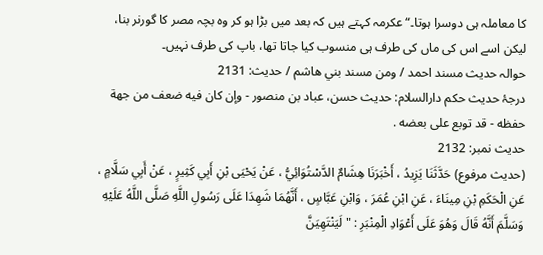کا معاملہ ہی دوسرا ہوتا۔“ عکرمہ کہتے ہیں کہ بعد میں بڑا ہو کر وہ بچہ مصر کا گورنر بنا، لیکن اسے اس کی ماں کی طرف ہی منسوب کیا جاتا تھا، باپ کی طرف نہیں۔
حوالہ حدیث مسند احمد / ومن مسند بني هاشم / حدیث: 2131
درجۂ حدیث حکم دارالسلام: حديث حسن، عباد بن منصور - وإن كان فيه ضعف من جهة حفظه - قد توبع على بعضه .
حدیث نمبر: 2132
(حديث مرفوع) حَدَّثَنَا يَزِيدُ ، أَخْبَرَنَا هِشَامٌ الدَّسْتُوَائِيُّ ، عَنْ يَحْيَى بْنِ أَبِي كَثِيرٍ ، عَنْ أَبِي سَلَّامٍ ، عَنِ الْحَكَمِ بْنِ مِينَاءَ ، عَنِ ابْنِ عُمَرَ ، وَابْنِ عَبَّاسٍ ، أَنَّهُمَا شَهِدَا عَلَى رَسُولِ اللَّهِ صَلَّى اللَّهُ عَلَيْهِ وَسَلَّمَ أَنَّهُ قَالَ وَهُوَ عَلَى أَعْوَادِ الْمِنْبَرِ : " لَيَنْتَهِيَنَّ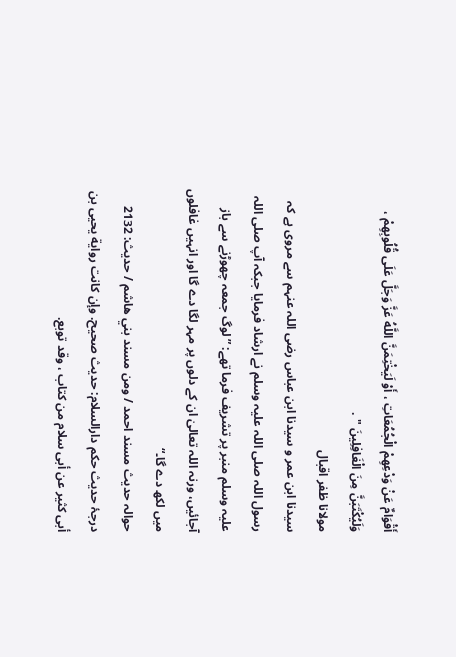أَقْوَامٌ عَنْ وَدْعِهِمْ الْجُمُعَاتِ ، أَوْ لَيَخْتِمَنَّ اللَّهُ عَزَّ وَجَلَّ عَلَى قُلُوبِهِمْ ، وَلَيُكْتَبَنَّ مِنَ الْغَافِلِينَ " .
مولانا ظفر اقبال
سیدنا ابن عمر و سیدنا ابن عباس رضی اللہ عنہم سے مروی ہے کہ رسول اللہ صلی اللہ علیہ وسلم نے ارشاد فرمایا جبکہ آپ صلی اللہ علیہ وسلم منبر پر تشریف فرما تھے: ”لوگ جمعہ چھوڑنے سے باز آجائیں، ورنہ اللہ تعالیٰ ان کے دلوں پر مہر لگا دے گا اور انہیں غافلوں میں لکھ دے گا۔“
حوالہ حدیث مسند احمد / ومن مسند بني هاشم / حدیث: 2132
درجۂ حدیث حکم دارالسلام: حديث صحيح. وإن كانت رواية يحيى بن أبى كثير عن أبى سلام من كتاب ، وقد توبع.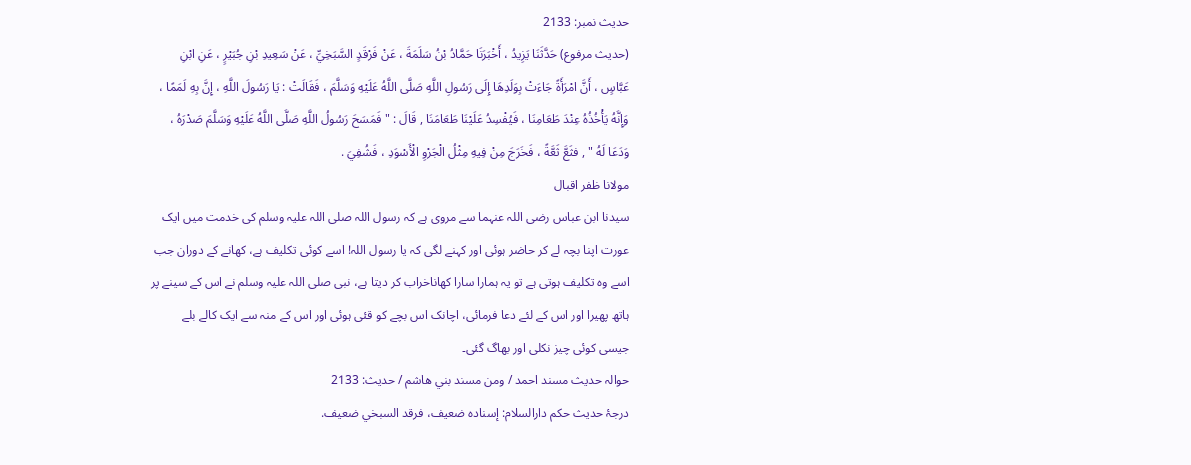حدیث نمبر: 2133
(حديث مرفوع) حَدَّثَنَا يَزِيدُ ، أَخْبَرَنَا حَمَّادُ بْنُ سَلَمَةَ ، عَنْ فَرْقَدٍ السَّبَخِيِّ ، عَنْ سَعِيدِ بْنِ جُبَيْرٍ ، عَنِ ابْنِ عَبَّاسٍ ، أَنَّ امْرَأَةً جَاءَتْ بِوَلَدِهَا إِلَى رَسُولِ اللَّهِ صَلَّى اللَّهُ عَلَيْهِ وَسَلَّمَ ، فَقَالَتْ : يَا رَسُولَ اللَّهِ ، إِنَّ بِهِ لَمَمًا ، وَإِنَّهُ يَأْخُذُهُ عِنْدَ طَعَامِنَا ، فَيُفْسِدُ عَلَيْنَا طَعَامَنَا , قَالَ : " فَمَسَحَ رَسُولُ اللَّهِ صَلَّى اللَّهُ عَلَيْهِ وَسَلَّمَ صَدْرَهُ ، وَدَعَا لَهُ " , فثَعَّ ثَعَّةً ، فَخَرَجَ مِنْ فِيهِ مِثْلُ الْجَرْوِ الْأَسْوَدِ ، فَشُفِيَ .
مولانا ظفر اقبال
سیدنا ابن عباس رضی اللہ عنہما سے مروی ہے کہ رسول اللہ صلی اللہ علیہ وسلم کی خدمت میں ایک عورت اپنا بچہ لے کر حاضر ہوئی اور کہنے لگی کہ یا رسول اللہ! اسے کوئی تکلیف ہے، کھانے کے دوران جب اسے وہ تکلیف ہوتی ہے تو یہ ہمارا سارا کھاناخراب کر دیتا ہے، نبی صلی اللہ علیہ وسلم نے اس کے سینے پر ہاتھ پھیرا اور اس کے لئے دعا فرمائی، اچانک اس بچے کو قئی ہوئی اور اس کے منہ سے ایک کالے بلے جیسی کوئی چیز نکلی اور بھاگ گئی۔
حوالہ حدیث مسند احمد / ومن مسند بني هاشم / حدیث: 2133
درجۂ حدیث حکم دارالسلام: إسناده ضعيف، فرقد السبخي ضعيف.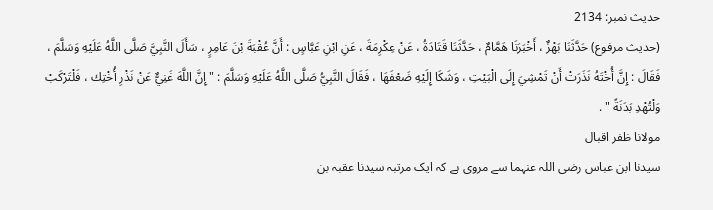حدیث نمبر: 2134
(حديث مرفوع) حَدَّثَنَا بَهْزٌ ، أَخْبَرَنَا هَمَّامٌ ، حَدَّثَنَا قَتَادَةُ ، عَنْ عِكْرِمَةَ ، عَنِ ابْنِ عَبَّاسٍ : أَنَّ عُقْبَةَ بْنَ عَامِرٍ ، سَأَلَ النَّبِيَّ صَلَّى اللَّهُ عَلَيْهِ وَسَلَّمَ ، فَقَالَ : إِنَّ أُخْتَهُ نَذَرَتْ أَنْ تَمْشِيَ إِلَى الْبَيْتِ ، وَشَكَا إِلَيْهِ ضَعْفَهَا ، فَقَالَ النَّبِيُّ صَلَّى اللَّهُ عَلَيْهِ وَسَلَّمَ : " إِنَّ اللَّهَ غَنِيٌّ عَنْ نَذْرِ أُخْتِك ، فَلْتَرْكَبْ وَلْتُهْدِ بَدَنَةً " .
مولانا ظفر اقبال
سیدنا ابن عباس رضی اللہ عنہما سے مروی ہے کہ ایک مرتبہ سیدنا عقبہ بن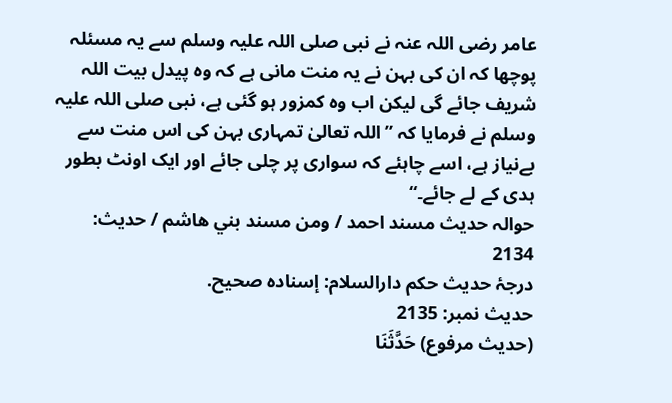عامر رضی اللہ عنہ نے نبی صلی اللہ علیہ وسلم سے یہ مسئلہ پوچھا کہ ان کی بہن نے یہ منت مانی ہے کہ وہ پیدل بیت اللہ شریف جائے گی لیکن اب وہ کمزور ہو گئی ہے، نبی صلی اللہ علیہ وسلم نے فرمایا کہ ”اللہ تعالیٰ تمہاری بہن کی اس منت سے بےنیاز ہے، اسے چاہئے کہ سواری پر چلی جائے اور ایک اونٹ بطور ہدی کے لے جائے۔“
حوالہ حدیث مسند احمد / ومن مسند بني هاشم / حدیث: 2134
درجۂ حدیث حکم دارالسلام: إسناده صحيح.
حدیث نمبر: 2135
(حديث مرفوع) حَدَّثَنَا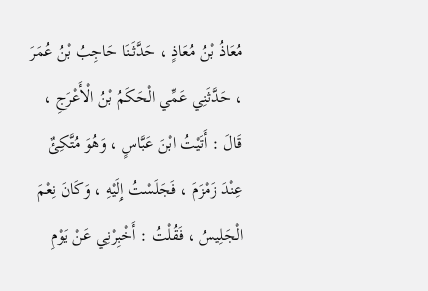مُعَاذُ بْنُ مُعَاذٍ ، حَدَّثَنَا حَاجِبُ بْنُ عُمَرَ ، حَدَّثَنِي عَمِّي الْحَكَمُ بْنُ الْأَعْرَجِ ، قَالَ : أَتَيْتُ ابْنَ عَبَّاسٍ ، وَهُوَ مُتَّكِئٌ عِنْدَ زَمْزَمَ ، فَجَلَسْتُ إِلَيْهِ ، وَكَانَ نِعْمَ الْجَلِيسُ ، فَقُلْتُ : أَخْبِرْنِي عَنْ يَوْمِ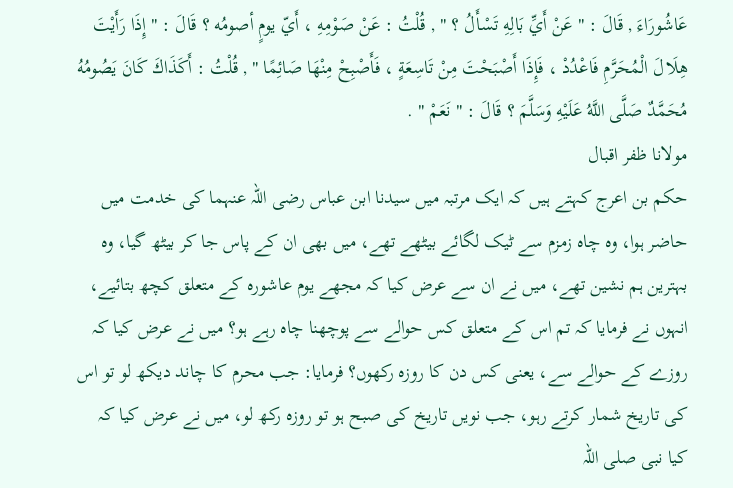عَاشُورَاءَ , قَالَ : " عَنْ أَيِّ بَالِهِ تَسْأَلُ ؟ " , قُلْتُ : عَنْ صَوْمِهِ ، أَيّ يومٍ أصومُه ؟ قَالَ : " إِذَا رَأَيْتَ هِلَالَ الْمُحَرَّمِ فَاعْدُدْ ، فَإِذَا أَصْبَحْتَ مِنْ تَاسِعَةٍ ، فَأَصْبِحْ مِنْهَا صَائِمًا " , قُلْتُ : أَكَذَاكَ كَانَ يَصُومُهُ مُحَمَّدٌ صَلَّى اللَّهُ عَلَيْهِ وَسَلَّمَ ؟ قَالَ : " نَعَمْ " .
مولانا ظفر اقبال
حکم بن اعرج کہتے ہیں کہ ایک مرتبہ میں سیدنا ابن عباس رضی اللہ عنہما کی خدمت میں حاضر ہوا، وہ چاہ زمزم سے ٹیک لگائے بیٹھے تھے، میں بھی ان کے پاس جا کر بیٹھ گیا، وہ بہترین ہم نشین تھے، میں نے ان سے عرض کیا کہ مجھے یوم عاشورہ کے متعلق کچھ بتائیے، انہوں نے فرمایا کہ تم اس کے متعلق کس حوالے سے پوچھنا چاہ رہے ہو؟ میں نے عرض کیا کہ روزے کے حوالے سے، یعنی کس دن کا روزہ رکھوں؟ فرمایا: جب محرم کا چاند دیکھ لو تو اس کی تاریخ شمار کرتے رہو، جب نویں تاریخ کی صبح ہو تو روزہ رکھ لو، میں نے عرض کیا کہ کیا نبی صلی اللہ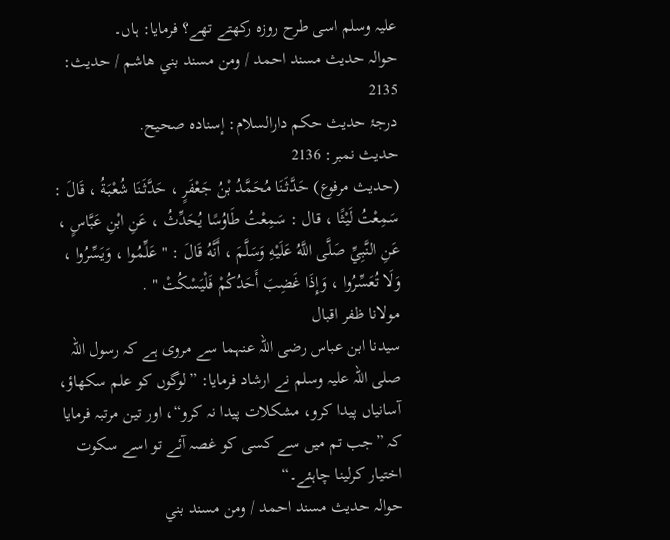علیہ وسلم اسی طرح روزہ رکھتے تھے؟ فرمایا: ہاں۔
حوالہ حدیث مسند احمد / ومن مسند بني هاشم / حدیث: 2135
درجۂ حدیث حکم دارالسلام: إسناده صحيح.
حدیث نمبر: 2136
(حديث مرفوع) حَدَّثَنَا مُحَمَّدُ بْنُ جَعْفَرٍ ، حَدَّثَنَا شُعْبَةُ ، قَالَ : سَمِعْتُ لَيْثًا ، قال : سَمِعْتُ طَاوُسًا يُحَدِّثُ ، عَنِ ابْنِ عَبَّاسٍ ، عَنِ النَّبِيِّ صَلَّى اللَّهُ عَلَيْهِ وَسَلَّمَ ، أَنَّهُ قَالَ : " عَلِّمُوا ، وَيَسِّرُوا ، وَلَا تُعَسِّرُوا ، وَإِذَا غَضِبَ أَحَدُكُمْ فَلْيَسْكُتْ " .
مولانا ظفر اقبال
سیدنا ابن عباس رضی اللہ عنہما سے مروی ہے کہ رسول اللہ صلی اللہ علیہ وسلم نے ارشاد فرمایا: ”لوگوں کو علم سکھاؤ، آسانیاں پیدا کرو، مشکلات پیدا نہ کرو“، اور تین مرتبہ فرمایا کہ ”جب تم میں سے کسی کو غصہ آئے تو اسے سکوت اختیار کرلینا چاہئے۔“
حوالہ حدیث مسند احمد / ومن مسند بني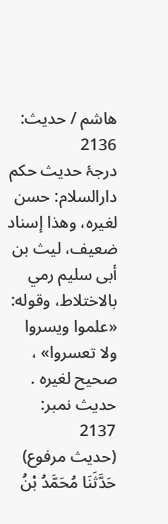هاشم / حدیث: 2136
درجۂ حدیث حکم دارالسلام: حسن لغيره، وهذا إسناد ضعيف، ليث بن أبى سليم رمي بالاختلاط، وقوله: «علموا ويسروا ولا تعسروا» ، صحيح لغيره .
حدیث نمبر: 2137
(حديث مرفوع) حَدَّثَنَا مُحَمَّدُ بْنُ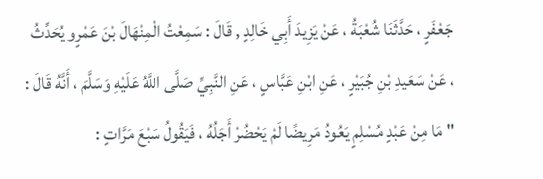جَعْفَرٍ ، حَدَّثَنَا شُعْبَةُ ، عَنْ يَزِيدَ أَبِي خَالِدٍ , قَالَ : سَمِعْتُ الْمِنْهَالَ بْنَ عَمْرٍو يُحَدِّثُ ، عَنْ سَعَيدِ بْنِ جُبَيْرٍ ، عَنِ ابْنِ عَبَّاسٍ ، عَنِ النَّبِيِّ صَلَّى اللَّهُ عَلَيْهِ وَسَلَّمَ ، أَنَّهُ قَالَ : " مَا مِنْ عَبْدٍ مُسْلِمٍ يَعُودُ مَرِيضًا لَمْ يَحْضُرْ أَجَلُهُ ، فَيَقُولُ سَبْعَ مَرَّاتٍ :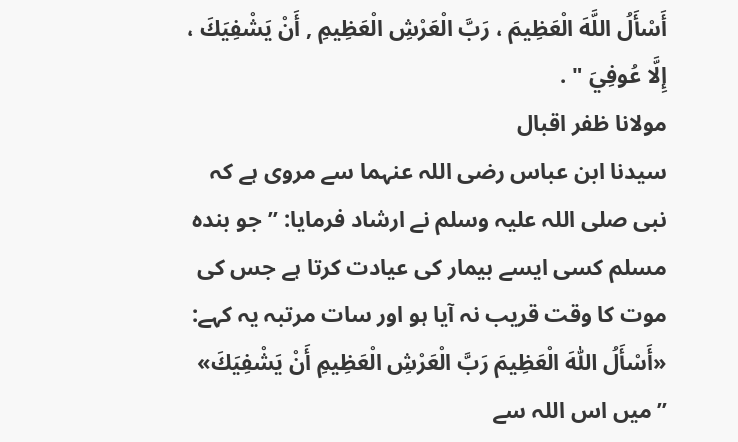أَسْأَلُ اللَّهَ الْعَظِيمَ ، رَبَّ الْعَرْشِ الْعَظِيمِ , أَنْ يَشْفِيَكَ ، إِلَّا عُوفِيَ " .
مولانا ظفر اقبال
سیدنا ابن عباس رضی اللہ عنہما سے مروی ہے کہ نبی صلی اللہ علیہ وسلم نے ارشاد فرمایا: ”جو بندہ مسلم کسی ایسے بیمار کی عیادت کرتا ہے جس کی موت کا وقت قریب نہ آیا ہو اور سات مرتبہ یہ کہے: «أَسْأَلُ اللّٰهَ الْعَظِيمَ رَبَّ الْعَرْشِ الْعَظِيمِ أَنْ يَشْفِيَكَ» ”میں اس اللہ سے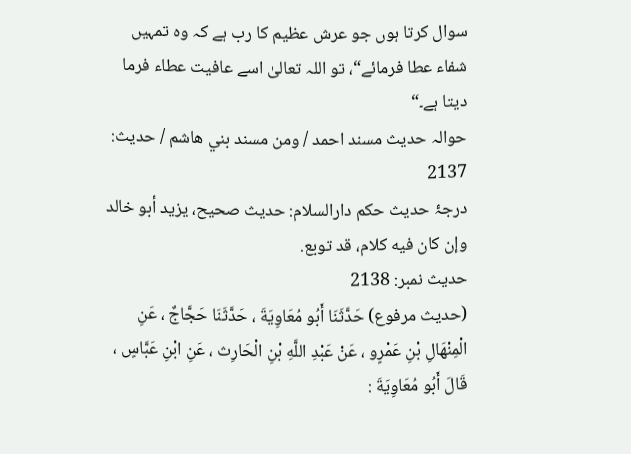سوال کرتا ہوں جو عرش عظیم کا رب ہے کہ وہ تمہیں شفاء عطا فرمائے“، تو اللہ تعالیٰ اسے عافیت عطاء فرما دیتا ہے۔“
حوالہ حدیث مسند احمد / ومن مسند بني هاشم / حدیث: 2137
درجۂ حدیث حکم دارالسلام: حديث صحيح، يزيد أبو خالد وإن كان فيه كلام، قد توبع.
حدیث نمبر: 2138
(حديث مرفوع) حَدَّثَنَا أَبُو مُعَاوِيَةَ ، حَدَّثَنَا حَجَّاجٌ ، عَنِ الْمِنْهَالِ بْنِ عَمْرٍو ، عَنْ عَبْدِ اللَّهِ بْنِ الْحَارِث ، عَنِ ابْنِ عَبَّاسٍ ، قَالَ أَبُو مُعَاوِيَةَ :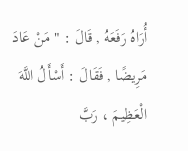أُرَاهُ رَفَعَهُ , قَالَ : " مَنْ عَادَ مَرِيضًا , فَقَالَ : أَسْأَلُ اللَّهَ الْعَظِيمَ ، رَبَّ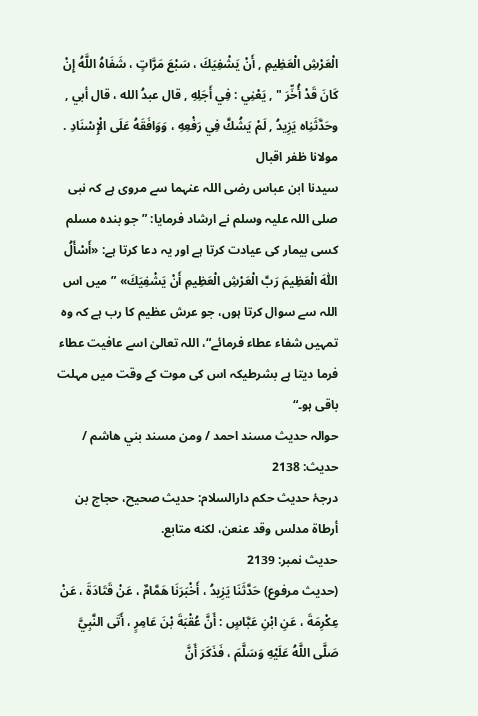الْعَرْشِ الْعَظِيمِ , أَنْ يَشْفِيَكَ ، سَبْعَ مَرَّاتٍ ، شَفَاهُ اللَّهُ إِنْ كَانَ قَدْ أُخِّرَ " , يَعْنِي : فِي أَجَلِهِ , قال عبدُ الله ، قال أبي , وحَدَّثَنِاه يَزِيدُ , لَمْ يَشُكَّ فِي رَفْعِهِ ، وَوَافَقَهُ عَلَى الْإِسْنَادِ .
مولانا ظفر اقبال
سیدنا ابن عباس رضی اللہ عنہما سے مروی ہے کہ نبی صلی اللہ علیہ وسلم نے ارشاد فرمایا: ”جو بندہ مسلم کسی بیمار کی عیادت کرتا ہے اور یہ دعا کرتا ہے: «أَسْأَلُ اللّٰهَ الْعَظِيمَ رَبَّ الْعَرْشِ الْعَظِيمِ أَنْ يَشْفِيَكَ» ”میں اس اللہ سے سوال کرتا ہوں، جو عرش عظیم کا رب ہے کہ وہ تمہیں شفاء عطاء فرمائے“، اللہ تعالیٰ اسے عافیت عطاء فرما دیتا ہے بشرطیکہ اس کی موت کے وقت میں مہلت باقی ہو۔“
حوالہ حدیث مسند احمد / ومن مسند بني هاشم / حدیث: 2138
درجۂ حدیث حکم دارالسلام: حديث صحيح، حجاج بن أرطاة مدلس وقد عنعن، لكنه متابع.
حدیث نمبر: 2139
(حديث مرفوع) حَدَّثَنَا يَزِيدُ ، أَخْبَرَنَا هَمَّامٌ ، عَنْ قَتَادَةَ ، عَنْ عِكْرِمَةَ ، عَنِ ابْنِ عَبَّاسٍ : أَنَّ عُقْبَةَ بْنَ عَامِرٍ ، أَتَى النَّبِيَّ صَلَّى اللَّهُ عَلَيْهِ وَسَلَّمَ ، فَذَكَرَ أَنَّ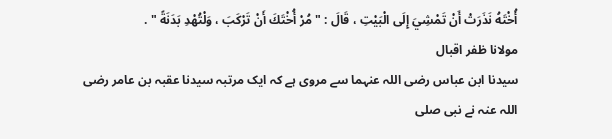أُخْتَهُ نَذَرَتْ أَنْ تَمْشِيَ إِلَى الْبَيْتِ ، قَالَ : " مُرْ أُخْتَكَ أَنْ تَرْكَبَ ، وَلْتُهْدِ بَدَنَةً " .
مولانا ظفر اقبال
سیدنا ابن عباس رضی اللہ عنہما سے مروی ہے کہ ایک مرتبہ سیدنا عقبہ بن عامر رضی اللہ عنہ نے نبی صلی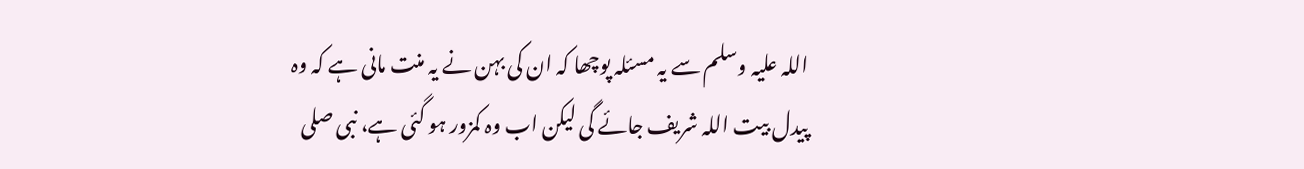اللہ علیہ وسلم سے یہ مسئلہ پوچھا کہ ان کی بہن نے یہ منت مانی ہے کہ وہ پیدل بیت اللہ شریف جائے گی لیکن اب وہ کمزور ہو گئی ہے، نبی صلی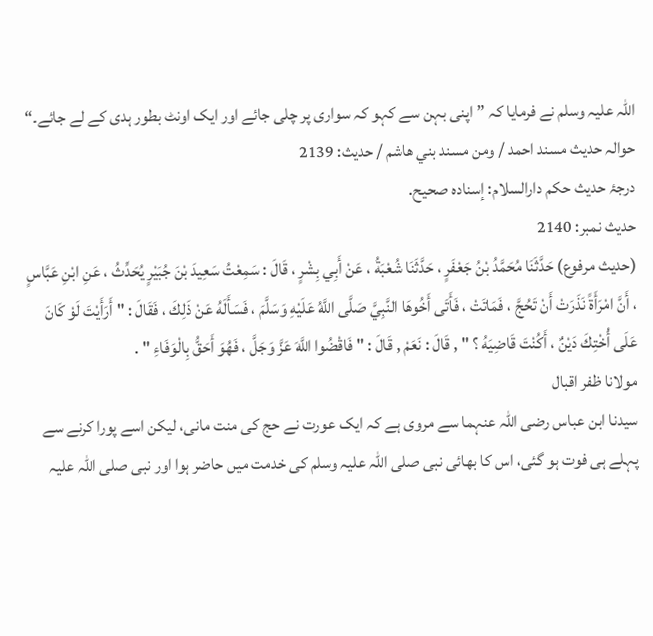اللہ علیہ وسلم نے فرمایا کہ ”اپنی بہن سے کہو کہ سواری پر چلی جائے اور ایک اونٹ بطور ہدی کے لے جائے۔“
حوالہ حدیث مسند احمد / ومن مسند بني هاشم / حدیث: 2139
درجۂ حدیث حکم دارالسلام: إسناده صحيح.
حدیث نمبر: 2140
(حديث مرفوع) حَدَّثَنَا مُحَمَّدُ بْنُ جَعْفَرٍ ، حَدَّثَنَا شُعْبَةُ ، عَنْ أَبِي بِشْرٍ ، قَالَ : سَمِعْتُ سَعِيدَ بْنَ جُبَيْرٍ يُحَدِّثُ ، عَنِ ابْنِ عَبَّاسٍ ، أَنَّ امْرَأَةً نَذَرَتْ أَنْ تَحُجَّ ، فَمَاتَتْ ، فَأَتَى أَخُوهَا النَّبِيَّ صَلَّى اللَّهُ عَلَيْهِ وَسَلَّمَ ، فَسَأَلَهُ عَنْ ذَلِكَ ، فَقَالَ : " أَرَأَيْتَ لَوْ كَانَ عَلَى أُخْتِكَ دَيْنٌ ، أَكُنْتَ قَاضِيَهُ ؟ " , قَالَ : نَعَمْ , قَالَ : " فَاقْضُوا اللَّهَ عَزَّ وَجَلَّ ، فَهُوَ أَحَقُّ بِالْوَفَاءِ " .
مولانا ظفر اقبال
سیدنا ابن عباس رضی اللہ عنہما سے مروی ہے کہ ایک عورت نے حج کی منت مانی، لیکن اسے پورا کرنے سے پہلے ہی فوت ہو گئی، اس کا بھائی نبی صلی اللہ علیہ وسلم کی خدمت میں حاضر ہوا اور نبی صلی اللہ علیہ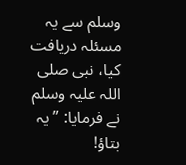وسلم سے یہ مسئلہ دریافت کیا، نبی صلی اللہ علیہ وسلم نے فرمایا: ”یہ بتاؤ!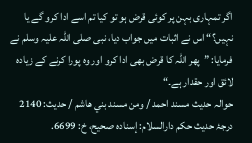اگر تمہاری بہن پر کوئی قرض ہو تو کیا تم اسے ادا کرو گے یا نہیں؟“ اس نے اثبات میں جواب دیا، نبی صلی اللہ علیہ وسلم نے فرمایا: ”پھر اللہ کا قرض بھی ادا کرو اور وہ پورا کرنے کے زیادہ لائق اور حقدار ہے۔“
حوالہ حدیث مسند احمد / ومن مسند بني هاشم / حدیث: 2140
درجۂ حدیث حکم دارالسلام: إسناده صحيح، خ: 6699.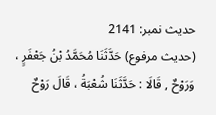حدیث نمبر: 2141
(حديث مرفوع) حَدَّثَنَا مُحَمَّدُ بْنُ جَعْفَرٍ ، وَرَوْحٌ , قَالَا : حَدَّثَنَا شُعْبَةُ ، قَالَ رَوْحٌ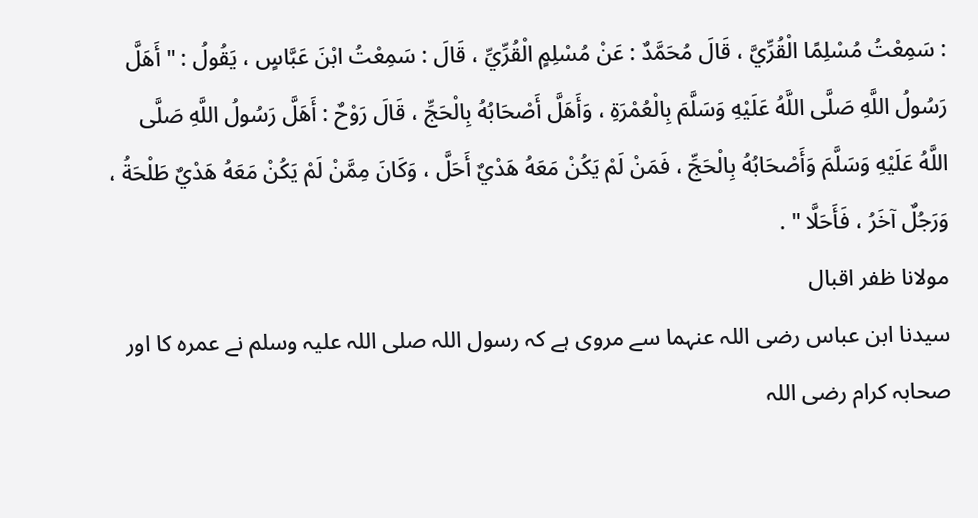: سَمِعْتُ مُسْلِمًا الْقُرِّيَّ ، قَالَ مُحَمَّدٌ : عَنْ مُسْلِمٍ الْقُرِّيِّ ، قَالَ : سَمِعْتُ ابْنَ عَبَّاسٍ ، يَقُولُ : " أَهَلَّ رَسُولُ اللَّهِ صَلَّى اللَّهُ عَلَيْهِ وَسَلَّمَ بِالْعُمْرَةِ ، وَأَهَلَّ أَصْحَابُهُ بِالْحَجِّ ، قَالَ رَوْحٌ : أَهَلَّ رَسُولُ اللَّهِ صَلَّى اللَّهُ عَلَيْهِ وَسَلَّمَ وَأَصْحَابُهُ بِالْحَجِّ ، فَمَنْ لَمْ يَكُنْ مَعَهُ هَدْيٌ أَحَلَّ ، وَكَانَ مِمَّنْ لَمْ يَكُنْ مَعَهُ هَدْيٌ طَلْحَةُ ، وَرَجُلٌ آخَرُ ، فَأَحَلَّا " .
مولانا ظفر اقبال
سیدنا ابن عباس رضی اللہ عنہما سے مروی ہے کہ رسول اللہ صلی اللہ علیہ وسلم نے عمرہ کا اور صحابہ کرام رضی اللہ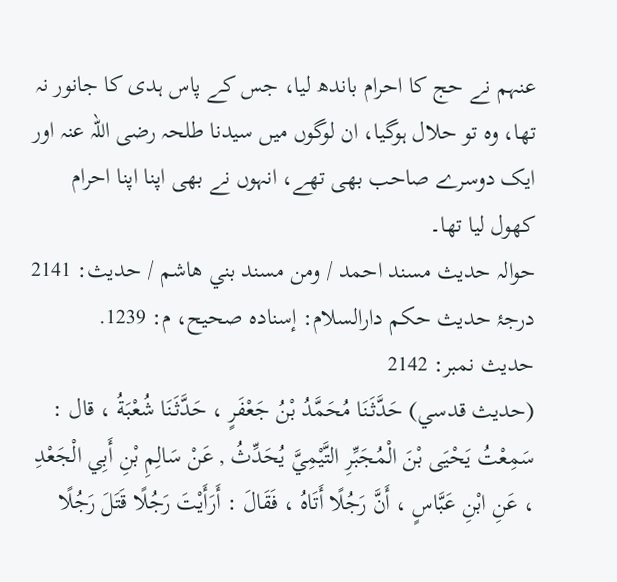عنہم نے حج کا احرام باندھ لیا، جس کے پاس ہدی کا جانور نہ تھا، وہ تو حلال ہوگیا، ان لوگوں میں سیدنا طلحہ رضی اللہ عنہ اور ایک دوسرے صاحب بھی تھے، انہوں نے بھی اپنا اپنا احرام کھول لیا تھا۔
حوالہ حدیث مسند احمد / ومن مسند بني هاشم / حدیث: 2141
درجۂ حدیث حکم دارالسلام: إسناده صحيح، م: 1239.
حدیث نمبر: 2142
(حديث قدسي) حَدَّثَنَا مُحَمَّدُ بْنُ جَعْفَرٍ ، حَدَّثَنَا شُعْبَةُ ، قال : سَمِعْتُ يَحْيَى بْنَ الْمُجَبِّرِ التَّيْمِيَّ يُحَدِّثُ , عَنْ سَالِمِ بْنِ أَبِي الْجَعْدِ ، عَنِ ابْنِ عَبَّاسٍ ، أَنَّ رَجُلًا أَتَاهُ ، فَقَالَ : أَرَأَيْتَ رَجُلًا قَتَلَ رَجُلًا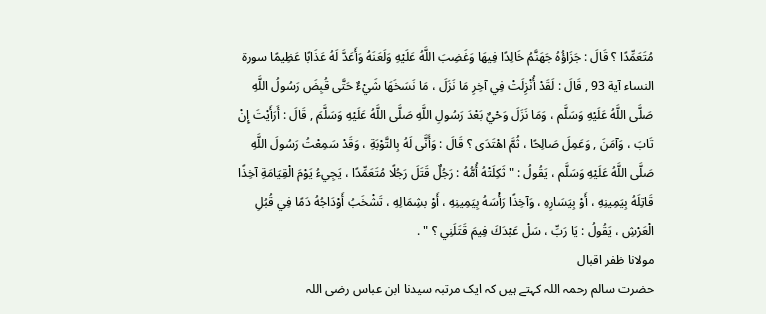مُتَعَمِّدًا ؟ قَالَ : جَزَاؤُهُ جَهَنَّمُ خَالِدًا فِيهَا وَغَضِبَ اللَّهُ عَلَيْهِ وَلَعَنَهُ وَأَعَدَّ لَهُ عَذَابًا عَظِيمًا سورة النساء آية 93 , قَالَ : لَقَدْ أُنْزِلَتْ فِي آخِرِ مَا نَزَلَ ، مَا نَسَخَهَا شَيْءٌ حَتَّى قُبِضَ رَسُولُ اللَّهِ صَلَّى اللَّهُ عَلَيْهِ وَسَلَّم ، وَمَا نَزَلَ وَحْيٌ بَعْدَ رَسُولِ اللَّهِ صَلَّى اللَّهُ عَلَيْهِ وَسَلَّمَ , قَالَ : أَرَأَيْتَ إِنْ تَابَ ، وَآمَنَ , وَعَمِلَ صَالِحًا ، ثُمَّ اهْتَدَى ؟ قَالَ : وَأَنَّى لَهُ بِالتَّوْبَةِ ، وَقَدْ سَمِعْتُ رَسُولَ اللَّهِ صَلَّى اللَّهُ عَلَيْهِ وَسَلَّم ، يَقُولُ : " ثَكِلَتْهُ أُمُّهُ : رَجُلٌ قَتَلَ رَجُلًا مُتَعَمِّدًا ، يَجِيءُ يَوْمَ الْقِيَامَةِ آخِذًا قَاتِلَهُ بِيَمِينِهِ ، أَوْ بِيَسَارِهِ ، وَآخِذًا رَأْسَهُ بِيَمِينِهِ ، أَوْ بشِمَالِهِ ، تَشْخَبُ أَوْدَاجُهُ دَمًا فِي قُبُلِ الْعَرْشِ ، يَقُولُ : يَا رَبِّ ، سَلْ عَبْدَكَ فِيمَ قَتَلَنِي ؟ " .
مولانا ظفر اقبال
حضرت سالم رحمہ اللہ کہتے ہیں کہ ایک مرتبہ سیدنا ابن عباس رضی اللہ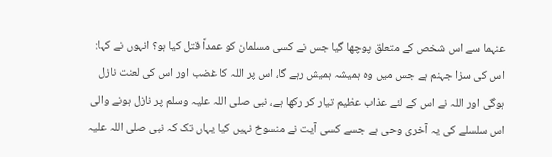عنہما سے اس شخص کے متعلق پوچھا گیا جس نے کسی مسلمان کو عمداً قتل کیا ہو؟ انہوں نے کہا: اس کی سزا جہنم ہے جس میں وہ ہمیشہ ہمیش رہے گا، اس پر اللہ کا غضب اور اس کی لعنت نازل ہوگی اور اللہ نے اس کے لئے عذاب عظیم تیار کر رکھا ہے، نبی صلی اللہ علیہ وسلم پر نازل ہونے والی اس سلسلے کی یہ آخری وحی ہے جسے کسی آیت نے منسوخ نہیں کیا یہاں تک کہ نبی صلی اللہ علیہ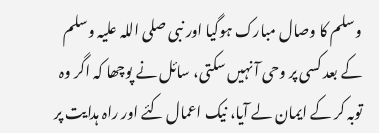وسلم کا وصال مبارک ہوگیا اور نبی صلی اللہ علیہ وسلم کے بعد کسی پر وحی آ نہیں سکتی، سائل نے پوچھا کہ اگر وہ توبہ کر کے ایمان لے آیا، نیک اعمال کئے اور راہ ہدایت پر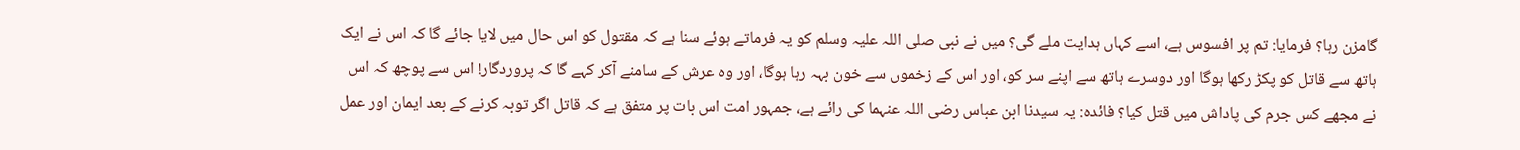گامزن رہا؟ فرمایا: تم پر افسوس ہے، اسے کہاں ہدایت ملے گی؟ میں نے نبی صلی اللہ علیہ وسلم کو یہ فرماتے ہوئے سنا ہے کہ مقتول کو اس حال میں لایا جائے گا کہ اس نے ایک ہاتھ سے قاتل کو پکڑ رکھا ہوگا اور دوسرے ہاتھ سے اپنے سر کو، اور اس کے زخموں سے خون بہہ رہا ہوگا، اور وہ عرش کے سامنے آکر کہے گا کہ پروردگار! اس سے پوچھ کہ اس نے مجھے کس جرم کی پاداش میں قتل کیا؟ فائدہ: یہ سیدنا ابن عباس رضی اللہ عنہما کی رائے ہے، جمہور امت اس بات پر متفق ہے کہ قاتل اگر توبہ کرنے کے بعد ایمان اور عمل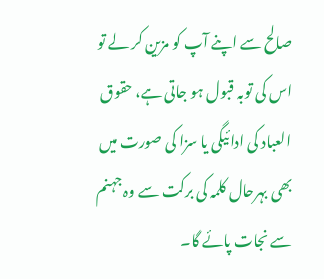صالح سے اپنے آپ کو مزین کر لے تو اس کی توبہ قبول ہو جاتی ہے، حقوق العباد کی ادائیگی یا سزا کی صورت میں بھی بہرحال کلمہ کی برکت سے وہ جہنم سے نجات پائے گا۔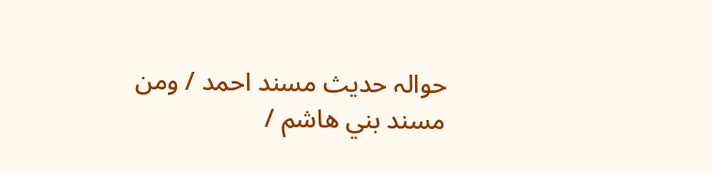حوالہ حدیث مسند احمد / ومن مسند بني هاشم /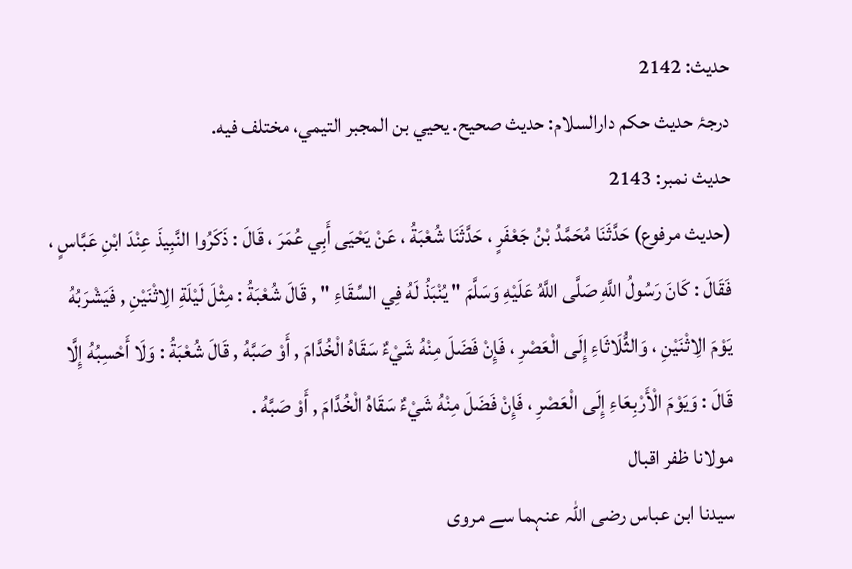حدیث: 2142
درجۂ حدیث حکم دارالسلام: حديث صحيح. يحيي بن المجبر التيمي، مختلف فيه.
حدیث نمبر: 2143
(حديث مرفوع) حَدَّثَنَا مُحَمَّدُ بْنُ جَعْفَرٍ ، حَدَّثَنَا شُعْبَةُ ، عَنْ يَحْيَى أَبِي عُمَرَ ، قَالَ : ذَكَرُوا النَّبِيذَ عِنْدَ ابْنِ عَبَّاسٍ ، فَقَالَ : كَانَ رَسُولُ اللَّهِ صَلَّى اللَّهُ عَلَيْهِ وَسَلَّمَ " يُنْبَذُ لَهُ فِي السِّقَاءِ " , قَالَ شُعْبَةُ : مِثْلَ لَيْلَةِ الِاثْنَيْنِ , فَيَشْرَبُهُ يَوْمَ الِاثْنَيْنِ ، وَالثُّلَاثَاءِ إِلَى الْعَصْرِ ، فَإِنْ فَضَلَ مِنْهُ شَيْءٌ سَقَاهُ الْخُدَّامَ , أَوْ صَبَّهُ , قَالَ شُعْبَةُ : وَلَا أَحْسِبُهُ إِلَّا قَالَ : وَيَوْمَ الْأَرْبِعَاءِ إِلَى الْعَصْرِ ، فَإِنْ فَضَلَ مِنْهُ شَيْءٌ سَقَاهُ الْخُدَّامَ , أَوْ صَبَّهُ .
مولانا ظفر اقبال
سیدنا ابن عباس رضی اللہ عنہما سے مروی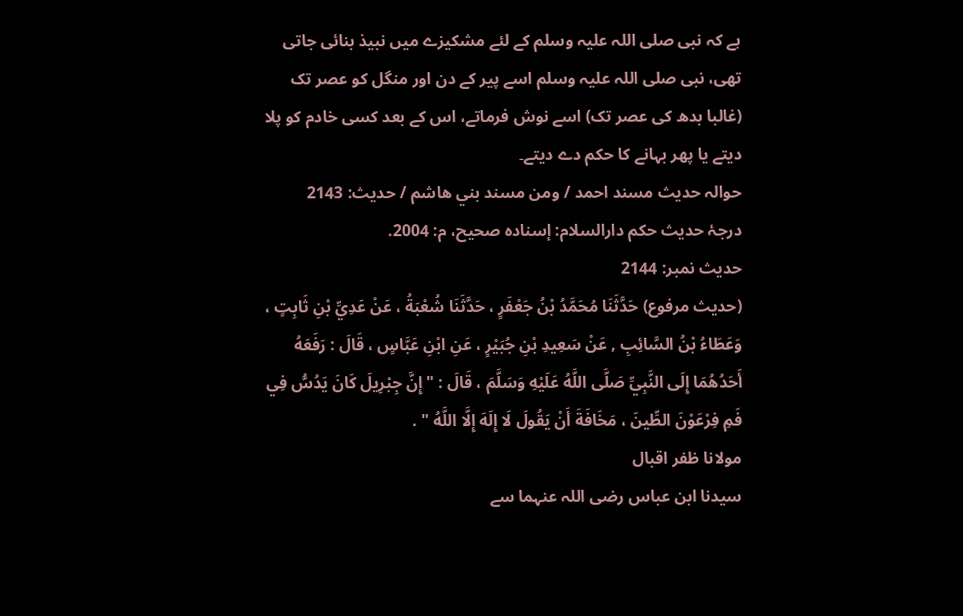ہے کہ نبی صلی اللہ علیہ وسلم کے لئے مشکیزے میں نبیذ بنائی جاتی تھی، نبی صلی اللہ علیہ وسلم اسے پیر کے دن اور منگل کو عصر تک (غالبا بدھ کی عصر تک) اسے نوش فرماتے، اس کے بعد کسی خادم کو پلا دیتے یا پھر بہانے کا حکم دے دیتے۔
حوالہ حدیث مسند احمد / ومن مسند بني هاشم / حدیث: 2143
درجۂ حدیث حکم دارالسلام: إسناده صحيح، م: 2004.
حدیث نمبر: 2144
(حديث مرفوع) حَدَّثَنَا مُحَمَّدُ بْنُ جَعْفَرٍ ، حَدَّثَنَا شُعْبَةُ ، عَنْ عَدِيِّ بْنِ ثَابِتٍ ، وَعَطَاءُ بْنُ السَّائِبِ , عَنْ سَعِيدِ بْنِ جُبَيْرٍ ، عَنِ ابْنِ عَبَّاسٍ ، قَالَ : رَفَعَهُ أَحَدُهُمَا إِلَى النَّبِيِّ صَلَّى اللَّهُ عَلَيْهِ وَسَلَّمَ ، قَالَ : " إِنَّ جِبْرِيلَ كَانَ يَدُسُّ فِي فَمِ فِرْعَوْنَ الطِّينَ ، مَخَافَةَ أَنْ يَقُولَ لَا إِلَهَ إِلَّا اللَّهُ " .
مولانا ظفر اقبال
سیدنا ابن عباس رضی اللہ عنہما سے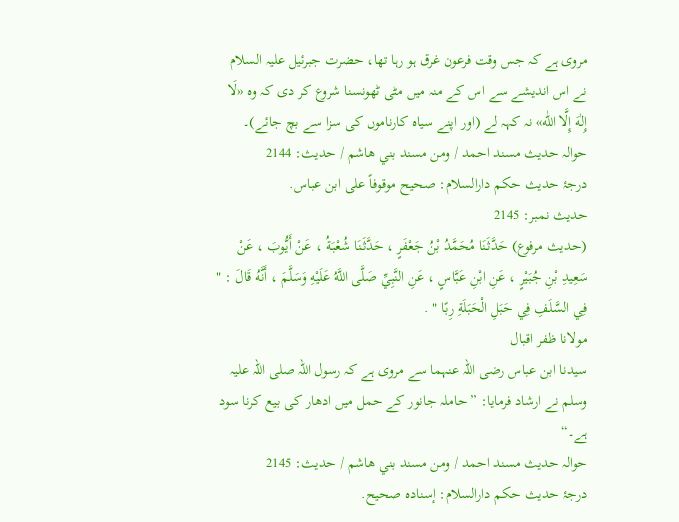مروی ہے کہ جس وقت فرعون غرق ہو رہا تھا، حضرت جبرئیل علیہ السلام نے اس اندیشے سے اس کے منہ میں مٹی ٹھونسنا شروع کر دی کہ وہ «لَا إِلٰهَ إِلَّا اللّٰه» نہ کہہ لے (اور اپنے سیاہ کارناموں کی سزا سے بچ جائے)۔
حوالہ حدیث مسند احمد / ومن مسند بني هاشم / حدیث: 2144
درجۂ حدیث حکم دارالسلام: صحيح موقوفاً على ابن عباس.
حدیث نمبر: 2145
(حديث مرفوع) حَدَّثَنَا مُحَمَّدُ بْنُ جَعْفَرٍ ، حَدَّثَنَا شُعْبَةُ ، عَنْ أَيُّوبَ ، عَنْ سَعِيدِ بْنِ جُبَيْرٍ ، عَنِ ابْنِ عَبَّاسٍ ، عَنِ النَّبِيِّ صَلَّى اللَّهُ عَلَيْهِ وَسَلَّمَ ، أَنَّهُ قَالَ : " فِي السَّلَفِ فِي حَبَلِ الْحَبَلَةِ رِبًا " .
مولانا ظفر اقبال
سیدنا ابن عباس رضی اللہ عنہما سے مروی ہے کہ رسول اللہ صلی اللہ علیہ وسلم نے ارشاد فرمایا: ”حاملہ جانور کے حمل میں ادھار کی بیع کرنا سود ہے۔“
حوالہ حدیث مسند احمد / ومن مسند بني هاشم / حدیث: 2145
درجۂ حدیث حکم دارالسلام: إسناده صحيح.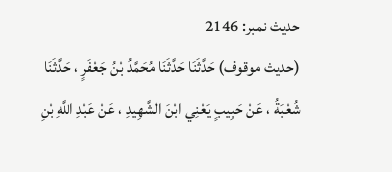حدیث نمبر: 2146
(حديث موقوف) حَدَّثَنَا حَدَّثَنَا مُحَمَّدُ بْنُ جَعْفَرٍ ، حَدَّثَنَا شُعْبَةُ ، عَنْ حَبِيبٍ يَعْنِي ابْنَ الشَّهِيدِ ، عَنْ عَبْدِ اللَّهِ بْنِ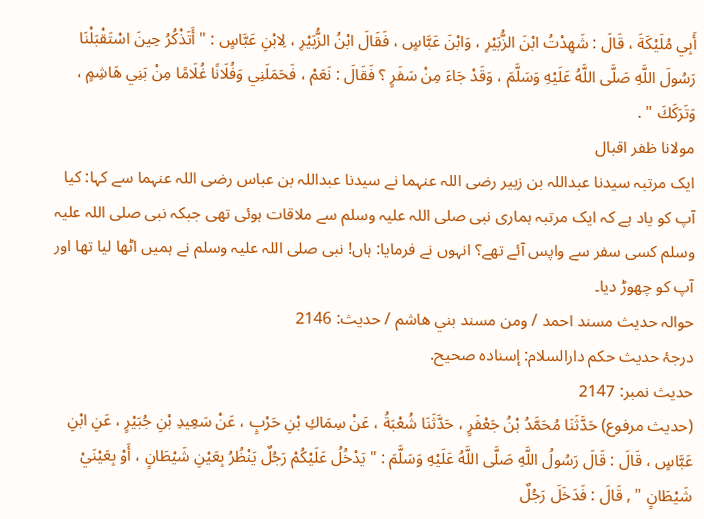أَبِي مُلَيْكَةَ ، قَالَ : شَهِدْتُ ابْنَ الزُّبَيْرِ ، وَابْنَ عَبَّاسٍ ، فَقَالَ ابْنُ الزُّبَيْرِ ، لِابْنِ عَبَّاسٍ : " أَتَذْكُرُ حِينَ اسْتَقْبَلْنَا رَسُولَ اللَّهِ صَلَّى اللَّهُ عَلَيْهِ وَسَلَّمَ ، وَقَدْ جَاءَ مِنْ سَفَرٍ ؟ فَقَالَ : نَعَمْ ، فَحَمَلَنِي وَفُلَانًا غُلَامًا مِنْ بَنِي هَاشِمٍ ، وَتَرَكَكَ " .
مولانا ظفر اقبال
ایک مرتبہ سیدنا عبداللہ بن زبیر رضی اللہ عنہما نے سیدنا عبداللہ بن عباس رضی اللہ عنہما سے کہا: کیا آپ کو یاد ہے کہ ایک مرتبہ ہماری نبی صلی اللہ علیہ وسلم سے ملاقات ہوئی تھی جبکہ نبی صلی اللہ علیہ وسلم کسی سفر سے واپس آئے تھے؟ انہوں نے فرمایا: ہاں! نبی صلی اللہ علیہ وسلم نے ہمیں اٹھا لیا تھا اور آپ کو چھوڑ دیا۔
حوالہ حدیث مسند احمد / ومن مسند بني هاشم / حدیث: 2146
درجۂ حدیث حکم دارالسلام: إسناده صحيح.
حدیث نمبر: 2147
(حديث مرفوع) حَدَّثَنَا مُحَمَّدُ بْنُ جَعْفَرٍ ، حَدَّثَنَا شُعْبَةُ ، عَنْ سِمَاكِ بْنِ حَرْبٍ ، عَنْ سَعِيدِ بْنِ جُبَيْرٍ ، عَنِ ابْنِ عَبَّاسٍ ، قَالَ : قَالَ رَسُولُ اللَّهِ صَلَّى اللَّهُ عَلَيْهِ وَسَلَّمَ : " يَدْخُلُ عَلَيْكُمْ رَجُلٌ يَنْظُرُ بِعَيْنِ شَيْطَانٍ ، أَوْ بِعَيْنَيْ شَيْطَانٍ " , قَالَ : فَدَخَلَ رَجُلٌ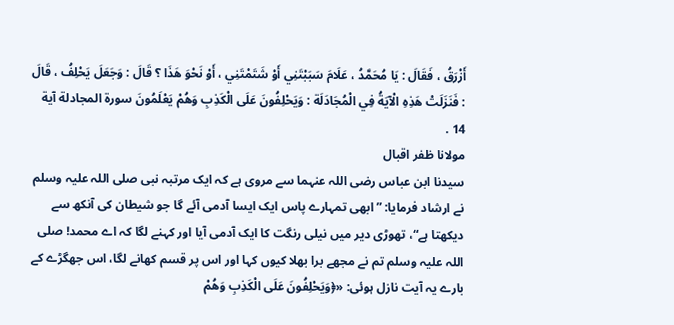أَزْرَقُ ، فَقَالَ : يَا مُحَمَّدُ ، عَلَامَ سَبَبْتَنِي أَوْ شَتَمْتَنِي ، أَوْ نَحْوَ هَذَا ؟ قَالَ : وَجَعَلَ يَحْلِفُ ، قَالَ : فَنَزَلَتْ هَذِهِ الْآيَةُ فِي الْمُجَادَلَة : وَيَحْلِفُونَ عَلَى الْكَذِبِ وَهُمْ يَعْلَمُونَ سورة المجادلة آية 14 .
مولانا ظفر اقبال
سیدنا ابن عباس رضی اللہ عنہما سے مروی ہے کہ ایک مرتبہ نبی صلی اللہ علیہ وسلم نے ارشاد فرمایا: ”ابھی تمہارے پاس ایک ایسا آدمی آئے گا جو شیطان کی آنکھ سے دیکھتا ہے“، تھوڑی دیر میں نیلی رنگت کا ایک آدمی آیا اور کہنے لگا کہ اے محمد! صلی اللہ علیہ وسلم تم نے مجھے برا بھلا کیوں کہا اور اس پر قسم کھانے لگا، اس جھگڑے کے بارے یہ آیت نازل ہوئی: «﴿وَيَحْلِفُونَ عَلَى الْكَذِبِ وَهُمْ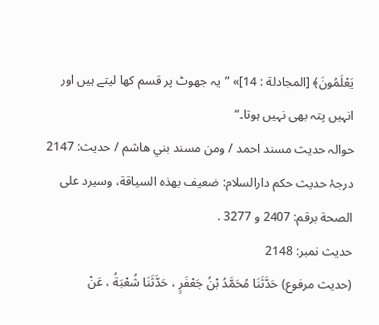يَعْلَمُونَ﴾ [المجادلة : 14]» ”یہ جھوٹ پر قسم کھا لیتے ہیں اور انہیں پتہ بھی نہیں ہوتا۔“
حوالہ حدیث مسند احمد / ومن مسند بني هاشم / حدیث: 2147
درجۂ حدیث حکم دارالسلام: ضعيف بهذه السياقة، وسيرد على الصحة برقم: 2407 و 3277 .
حدیث نمبر: 2148
(حديث مرفوع) حَدَّثَنَا مُحَمَّدُ بْنُ جَعْفَرٍ ، حَدَّثَنَا شُعْبَةُ ، عَنْ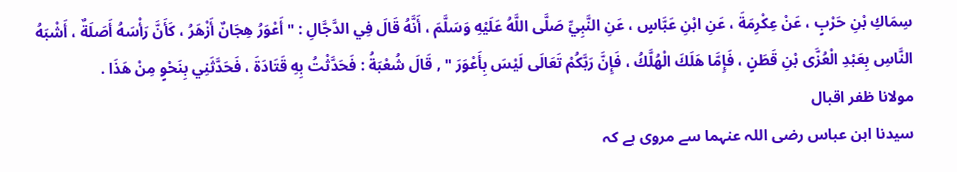سِمَاكِ بْنِ حَرْبٍ ، عَنْ عِكْرِمَةَ ، عَنِ ابْنِ عَبَّاسٍ ، عَنِ النَّبِيِّ صَلَّى اللَّهُ عَلَيْهِ وَسَلَّمَ ، أَنَّهُ قَالَ فِي الدَّجَّالِ : " أَعْوَرُ هِجَانٌ أَزْهَرُ ، كَأَنَّ رَأْسَهُ أَصَلَةٌ ، أَشْبَهُ النَّاسِ بِعَبْدِ الْعُزَّى بْنِ قَطَنٍ ، فَإِمَّا هَلَكَ الْهُلَّكُ ، فَإِنَّ رَبَّكُمْ تَعَالَى لَيْسَ بِأَعْوَرَ " , قَالَ شُعْبَةُ : فَحَدَّثْتُ بِهِ قَتَادَةَ ، فَحَدَّثَنِي بِنَحْوٍ مِنْ هَذَا .
مولانا ظفر اقبال
سیدنا ابن عباس رضی اللہ عنہما سے مروی ہے کہ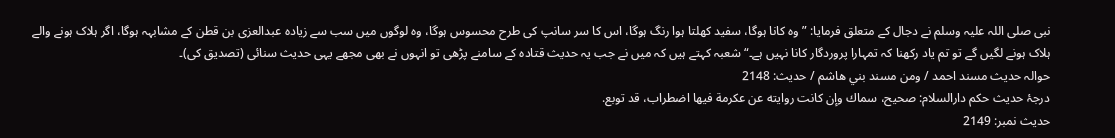نبی صلی اللہ علیہ وسلم نے دجال کے متعلق فرمایا: ”وہ کانا ہوگا، سفید کھلتا ہوا رنگ ہوگا، اس کا سر سانپ کی طرح محسوس ہوگا، وہ لوگوں میں سب سے زیادہ عبدالعزی بن قطن کے مشابہہ ہوگا، اگر ہلاک ہونے والے ہلاک ہونے لگیں گے تو تم یاد رکھنا کہ تمہارا پروردگار کانا نہیں ہے۔“ شعبہ کہتے ہیں کہ میں نے جب یہ حدیث قتادہ کے سامنے پڑھی تو انہوں نے بھی مجھے یہی حدیث سنائی (تصدیق کی)۔
حوالہ حدیث مسند احمد / ومن مسند بني هاشم / حدیث: 2148
درجۂ حدیث حکم دارالسلام: صحيح، سماك وإن كانت روايته عن عكرمة فيها اضطراب، قد توبع.
حدیث نمبر: 2149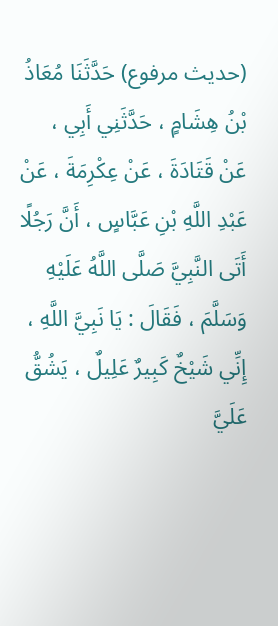(حديث مرفوع) حَدَّثَنَا مُعَاذُ بْنُ هِشَامٍ ، حَدَّثَنِي أَبِي ، عَنْ قَتَادَةَ ، عَنْ عِكْرِمَةَ ، عَنْ عَبْدِ اللَّهِ بْنِ عَبَّاسٍ ، أَنَّ رَجُلًا أَتَى النَّبِيَّ صَلَّى اللَّهُ عَلَيْهِ وَسَلَّمَ ، فَقَالَ : يَا نَبِيَّ اللَّهِ ، إِنِّي شَيْخٌ كَبِيرٌ عَلِيلٌ ، يَشُقُّ عَلَيَّ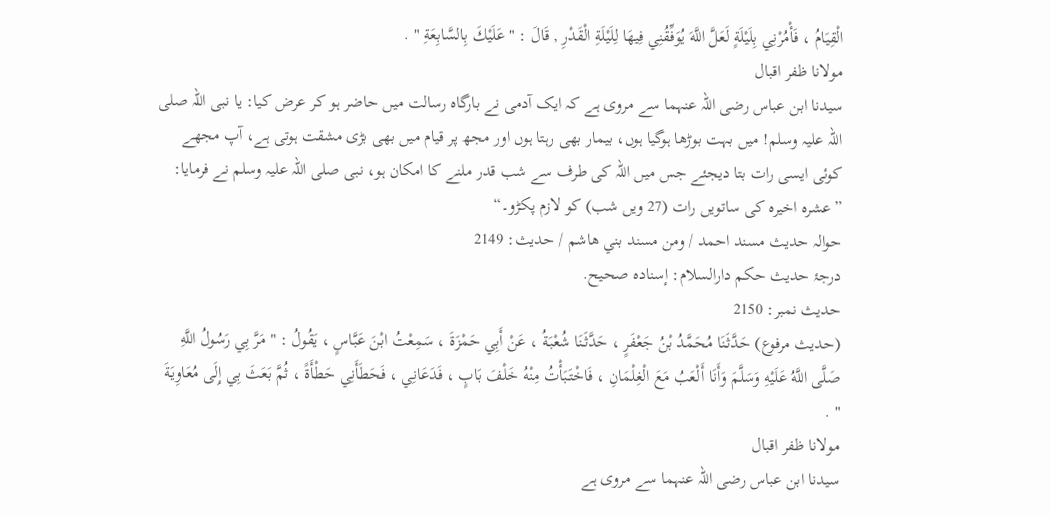الْقِيَامُ ، فَأْمُرْنِي بِلَيْلَةٍ لَعَلَّ اللَّهَ يُوَفِّقُنِي فِيهَا لِلَيْلَةِ الْقَدْرِ , قَالَ : " عَلَيْكَ بِالسَّابِعَةِ " .
مولانا ظفر اقبال
سیدنا ابن عباس رضی اللہ عنہما سے مروی ہے کہ ایک آدمی نے بارگاہ رسالت میں حاضر ہو کر عرض کیا: یا نبی اللہ صلی اللہ علیہ وسلم! میں بہت بوڑھا ہوگیا ہوں، بیمار بھی رہتا ہوں اور مجھ پر قیام میں بھی بڑی مشقت ہوتی ہے، آپ مجھے کوئی ایسی رات بتا دیجئے جس میں اللہ کی طرف سے شب قدر ملنے کا امکان ہو، نبی صلی اللہ علیہ وسلم نے فرمایا: ”عشرہ اخیرہ کی ساتویں رات (27 ویں شب) کو لازم پکڑو۔“
حوالہ حدیث مسند احمد / ومن مسند بني هاشم / حدیث: 2149
درجۂ حدیث حکم دارالسلام: إسناده صحيح.
حدیث نمبر: 2150
(حديث مرفوع) حَدَّثَنَا مُحَمَّدُ بْنُ جَعْفَرٍ ، حَدَّثَنَا شُعْبَةُ ، عَنْ أَبِي حَمْزَةَ ، سَمِعْتُ ابْنَ عَبَّاسٍ ، يَقُولُ : " مَرَّ بِي رَسُولُ اللَّهِ صَلَّى اللَّهُ عَلَيْهِ وَسَلَّمَ وَأَنَا أَلْعَبُ مَعَ الْغِلْمَانِ ، فَاخْتَبَأْتُ مِنْهُ خَلْفَ بَابٍ ، فَدَعَانِي ، فَحَطَأَنِي حَطْأَةً ، ثُمَّ بَعَثَ بِي إِلَى مُعَاوِيَةَ " .
مولانا ظفر اقبال
سیدنا ابن عباس رضی اللہ عنہما سے مروی ہے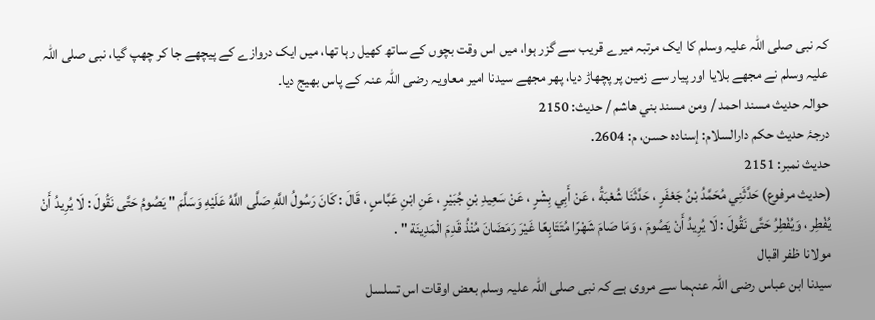کہ نبی صلی اللہ علیہ وسلم کا ایک مرتبہ میرے قریب سے گزر ہوا، میں اس وقت بچوں کے ساتھ کھیل رہا تھا، میں ایک دروازے کے پیچھے جا کر چھپ گیا، نبی صلی اللہ علیہ وسلم نے مجھے بلایا اور پیار سے زمین پر پچھاڑ دیا، پھر مجھے سیدنا امیر معاویہ رضی اللہ عنہ کے پاس بھیج دیا۔
حوالہ حدیث مسند احمد / ومن مسند بني هاشم / حدیث: 2150
درجۂ حدیث حکم دارالسلام: إسناده حسن، م: 2604.
حدیث نمبر: 2151
(حديث مرفوع) حَدَّثَنِي مُحَمَّدُ بْنُ جَعْفَرٍ ، حَدَّثَنَا شُعْبَةُ ، عَنْ أَبِي بِشْرٍ ، عَنْ سَعِيدِ بْنِ جُبَيْرٍ ، عَنِ ابْنِ عَبَّاسٍ ، قَالَ : كَانَ رَسُولُ اللَّهِ صَلَّى اللَّهُ عَلَيْهِ وَسَلَّمَ " يَصُومُ حَتَّى نَقُولَ : لَا يُرِيدُ أَنْ يُفْطِر ، وَيُفْطِرُ حَتَّى نَقُولَ : لَا يُرِيدُ أَنْ يَصُومَ ، وَمَا صَامَ شَهْرًا مُتَتَابِعًا غَيْرَ رَمَضَانَ مُنْذُ قَدِمَ الْمَدِينَة " .
مولانا ظفر اقبال
سیدنا ابن عباس رضی اللہ عنہما سے مروی ہے کہ نبی صلی اللہ علیہ وسلم بعض اوقات اس تسلسل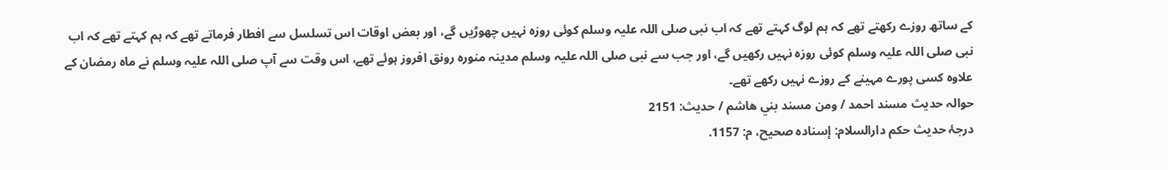کے ساتھ روزے رکھتے تھے کہ ہم لوگ کہتے تھے کہ اب نبی صلی اللہ علیہ وسلم کوئی روزہ نہیں چھوڑیں گے، اور بعض اوقات اس تسلسل سے افطار فرماتے تھے کہ ہم کہتے تھے کہ اب نبی صلی اللہ علیہ وسلم کوئی روزہ نہیں رکھیں گے، اور جب سے نبی صلی اللہ علیہ وسلم مدینہ منورہ رونق افروز ہوئے تھے، اس وقت سے آپ صلی اللہ علیہ وسلم نے ماہ رمضان کے علاوہ کسی پورے مہینے کے روزے نہیں رکھے تھے۔
حوالہ حدیث مسند احمد / ومن مسند بني هاشم / حدیث: 2151
درجۂ حدیث حکم دارالسلام: إسناده صحيح، م: 1157.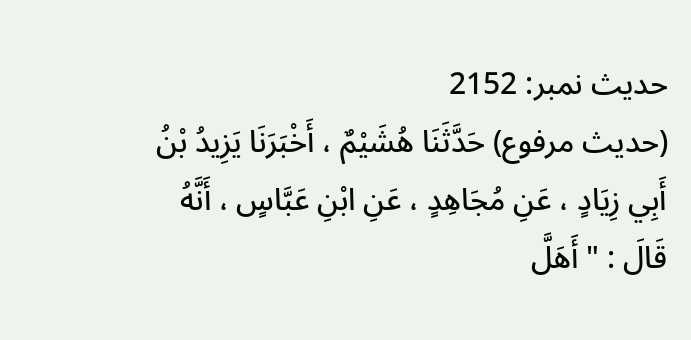حدیث نمبر: 2152
(حديث مرفوع) حَدَّثَنَا هُشَيْمٌ ، أَخْبَرَنَا يَزِيدُ بْنُ أَبِي زِيَادٍ ، عَنِ مُجَاهِدٍ ، عَنِ ابْنِ عَبَّاسٍ ، أَنَّهُ قَالَ : " أَهَلَّ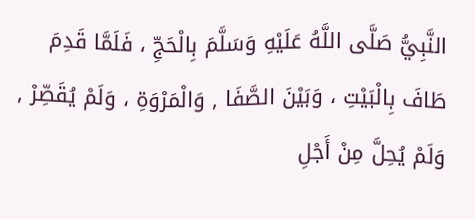النَّبِيُّ صَلَّى اللَّهُ عَلَيْهِ وَسَلَّمَ بِالْحَجِّ ، فَلَمَّا قَدِمَ طَافَ بِالْبَيْتِ ، وَبَيْنَ الصَّفَا , وَالْمَرْوَةِ ، وَلَمْ يُقَصِّرْ , وَلَمْ يُحِلَّ مِنْ أَجْلِ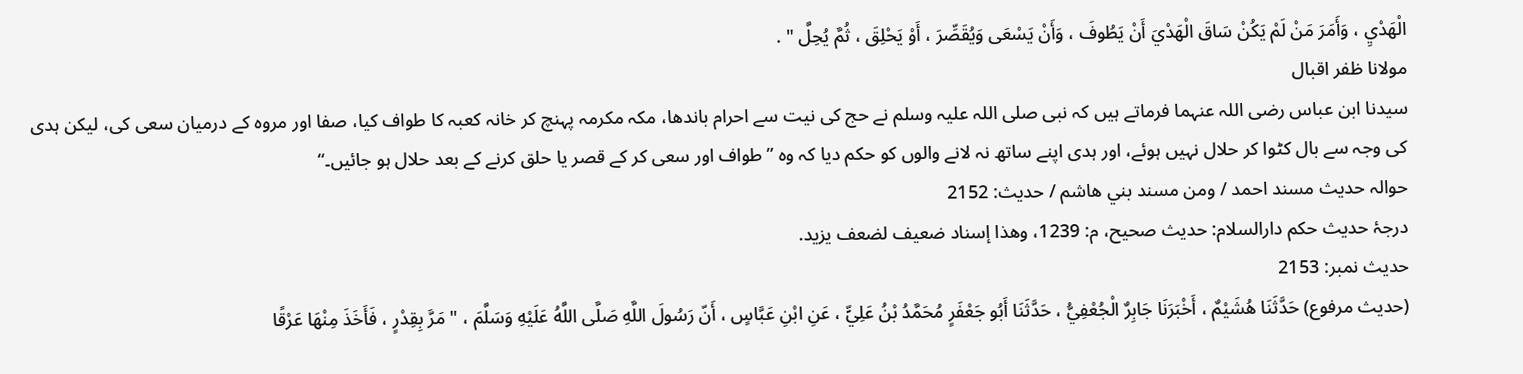الْهَدْيِ ، وَأَمَرَ مَنْ لَمْ يَكُنْ سَاقَ الْهَدْيَ أَنْ يَطُوفَ ، وَأَنْ يَسْعَى وَيُقَصِّرَ ، أَوْ يَحْلِقَ ، ثُمَّ يُحِلَّ " .
مولانا ظفر اقبال
سیدنا ابن عباس رضی اللہ عنہما فرماتے ہیں کہ نبی صلی اللہ علیہ وسلم نے حج کی نیت سے احرام باندھا، مکہ مکرمہ پہنچ کر خانہ کعبہ کا طواف کیا، صفا اور مروہ کے درمیان سعی کی، لیکن ہدی کی وجہ سے بال کٹوا کر حلال نہیں ہوئے، اور ہدی اپنے ساتھ نہ لانے والوں کو حکم دیا کہ وہ ”طواف اور سعی کر کے قصر یا حلق کرنے کے بعد حلال ہو جائیں۔“
حوالہ حدیث مسند احمد / ومن مسند بني هاشم / حدیث: 2152
درجۂ حدیث حکم دارالسلام: حديث صحيح، م: 1239، وهذا إسناد ضعيف لضعف يزيد.
حدیث نمبر: 2153
(حديث مرفوع) حَدَّثَنَا هُشَيْمٌ ، أَخْبَرَنَا جَابِرٌ الْجُعْفِيُّ ، حَدَّثَنَا أَبُو جَعْفَرٍ مُحَمَّدُ بْنُ عَلِيٍّ ، عَنِ ابْنِ عَبَّاسٍ ، أَنّ رَسُولَ اللَّهِ صَلَّى اللَّهُ عَلَيْهِ وَسَلَّمَ ، " مَرَّ بِقِدْرٍ ، فَأَخَذَ مِنْهَا عَرْقًا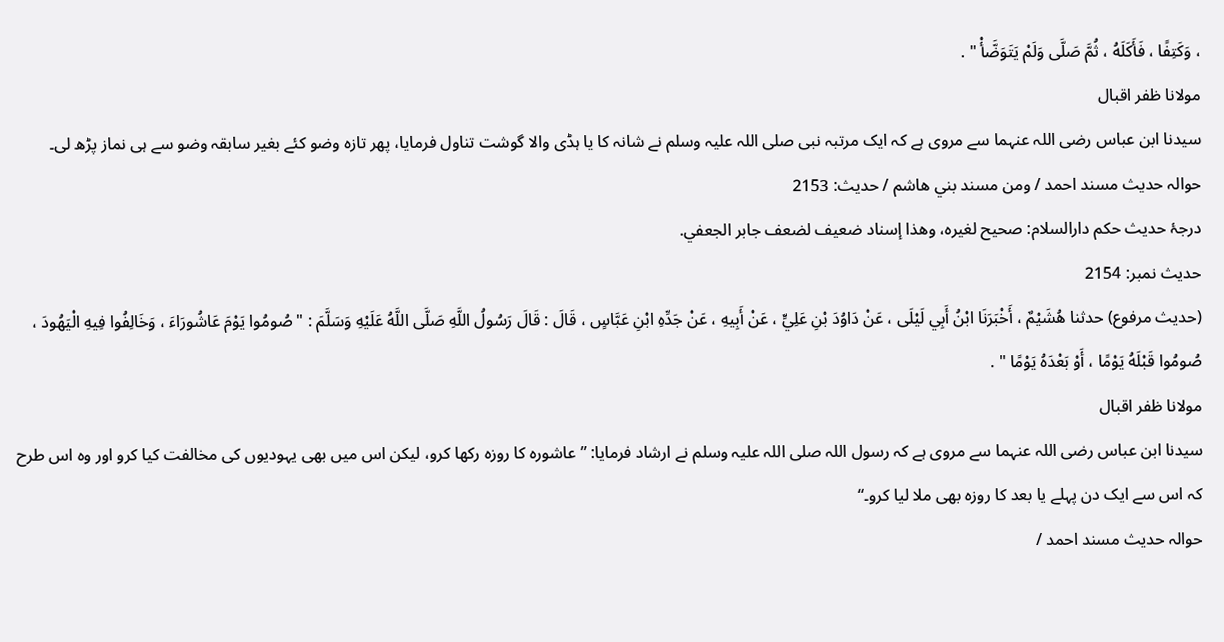، وَكَتِفًا ، فَأَكَلَهُ ، ثُمَّ صَلَّى وَلَمْ يَتَوَضَّأْ " .
مولانا ظفر اقبال
سیدنا ابن عباس رضی اللہ عنہما سے مروی ہے کہ ایک مرتبہ نبی صلی اللہ علیہ وسلم نے شانہ کا یا ہڈی والا گوشت تناول فرمایا، پھر تازہ وضو کئے بغیر سابقہ وضو سے ہی نماز پڑھ لی۔
حوالہ حدیث مسند احمد / ومن مسند بني هاشم / حدیث: 2153
درجۂ حدیث حکم دارالسلام: صحيح لغيره، وهذا إسناد ضعيف لضعف جابر الجعفي.
حدیث نمبر: 2154
(حديث مرفوع) حدثنا هُشَيْمٌ ، أَخْبَرَنَا ابْنُ أَبِي لَيْلَى ، عَنْ دَاوُدَ بْنِ عَلِيٍّ ، عَنْ أَبِيهِ ، عَنْ جَدِّهِ ابْنِ عَبَّاسٍ ، قَالَ : قَالَ رَسُولُ اللَّهِ صَلَّى اللَّهُ عَلَيْهِ وَسَلَّمَ : " صُومُوا يَوْمَ عَاشُورَاءَ ، وَخَالِفُوا فِيهِ الْيَهُودَ ، صُومُوا قَبْلَهُ يَوْمًا ، أَوْ بَعْدَهُ يَوْمًا " .
مولانا ظفر اقبال
سیدنا ابن عباس رضی اللہ عنہما سے مروی ہے کہ رسول اللہ صلی اللہ علیہ وسلم نے ارشاد فرمایا: ”عاشورہ کا روزہ رکھا کرو، لیکن اس میں بھی یہودیوں کی مخالفت کیا کرو اور وہ اس طرح کہ اس سے ایک دن پہلے یا بعد کا روزہ بھی ملا لیا کرو۔“
حوالہ حدیث مسند احمد /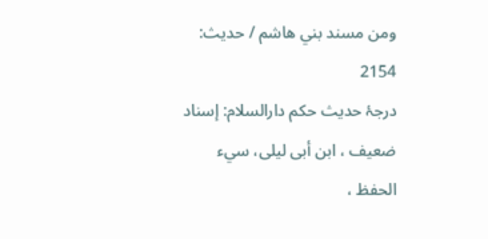ومن مسند بني هاشم / حدیث: 2154
درجۂ حدیث حکم دارالسلام: إسناد ضعيف ، ابن أبى ليلى، سيء الحفظ ،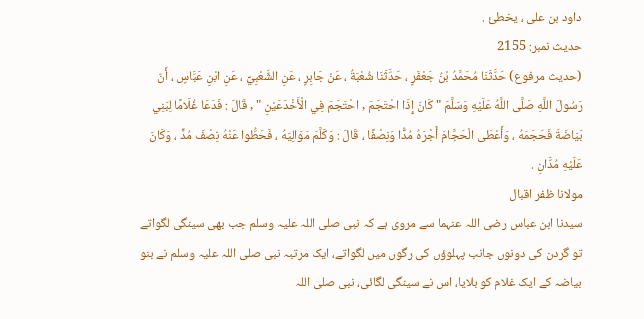داود بن على ، يخطئ .
حدیث نمبر: 2155
(حديث مرفوع) حَدَّثَنَا مُحَمَّدُ بْنُ جَعْفَرٍ ، حَدَّثَنَا شُعْبَةُ ، عَنْ جَابِرٍ ، عَنِ الشَّعْبِيِّ ، عَنِ ابْنِ عَبَّاسٍ ، أَنّ رَسُولَ اللَّهِ صَلَّى اللَّهُ عَلَيْهِ وَسَلَّمَ " كَانَ إِذَا احْتَجَمَ , احْتَجَمَ فِي الْأَخْدَعَيْنِ " , قَالَ : فَدَعَا غُلَامًا لِبَنِي بَيَاضَةَ فَحَجَمَهُ ، وَأَعْطَى الْحَجَّامَ أَجْرَهُ مُدًّا وَنِصْفًا ، قَالَ : وَكَلَّمَ مَوَالِيَهُ ، فَحَطُّوا عَنْهُ نِصْفَ مُدٍّ ، وَكَانَ عَلَيْهِ مُدَّانِ .
مولانا ظفر اقبال
سیدنا ابن عباس رضی اللہ عنہما سے مروی ہے کہ نبی صلی اللہ علیہ وسلم جب بھی سینگی لگواتے تو گردن کی دونوں جانب پہلوؤں کی رگوں میں لگواتے، ایک مرتبہ نبی صلی اللہ علیہ وسلم نے بنو بیاضہ کے ایک غلام کو بلایا، اس نے سینگی لگائی، نبی صلی اللہ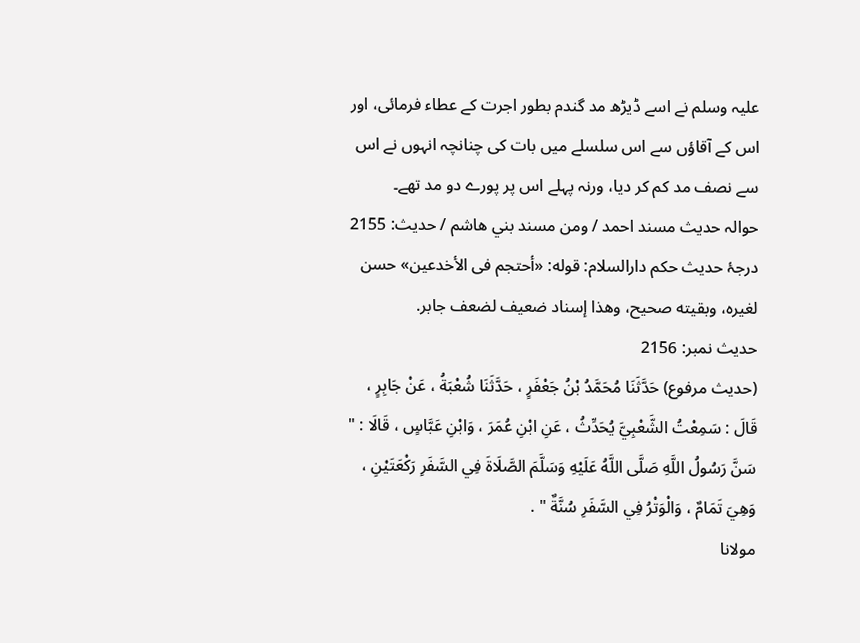علیہ وسلم نے اسے ڈیڑھ مد گندم بطور اجرت کے عطاء فرمائی، اور اس کے آقاؤں سے اس سلسلے میں بات کی چنانچہ انہوں نے اس سے نصف مد کم کر دیا، ورنہ پہلے اس پر پورے دو مد تھے۔
حوالہ حدیث مسند احمد / ومن مسند بني هاشم / حدیث: 2155
درجۂ حدیث حکم دارالسلام: قوله: «أحتجم فى الأخدعين» حسن لغيره، وبقيته صحيح، وهذا إسناد ضعيف لضعف جابر.
حدیث نمبر: 2156
(حديث مرفوع) حَدَّثَنَا مُحَمَّدُ بْنُ جَعْفَرٍ ، حَدَّثَنَا شُعْبَةُ ، عَنْ جَابِرٍ ، قَالَ : سَمِعْتُ الشَّعْبِيَّ يُحَدِّثُ ، عَنِ ابْنِ عُمَرَ ، وَابْنِ عَبَّاسٍ ، قَالَا : " سَنَّ رَسُولُ اللَّهِ صَلَّى اللَّهُ عَلَيْهِ وَسَلَّمَ الصَّلَاةَ فِي السَّفَرِ رَكْعَتَيْنِ ، وَهِيَ تَمَامٌ ، وَالْوَتْرُ فِي السَّفَرِ سُنَّةٌ " .
مولانا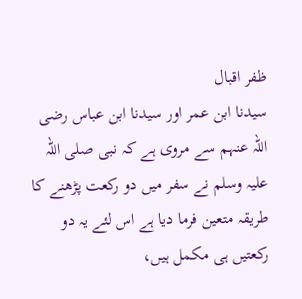ظفر اقبال
سیدنا ابن عمر اور سیدنا ابن عباس رضی اللہ عنہم سے مروی ہے کہ نبی صلی اللہ علیہ وسلم نے سفر میں دو رکعت پڑھنے کا طریقہ متعین فرما دیا ہے اس لئے یہ دو رکعتیں ہی مکمل ہیں،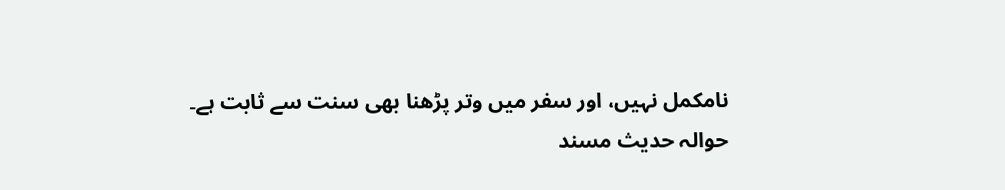نامکمل نہیں، اور سفر میں وتر پڑھنا بھی سنت سے ثابت ہے۔
حوالہ حدیث مسند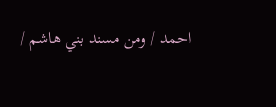احمد / ومن مسند بني هاشم /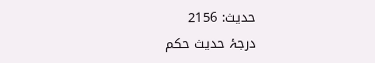حدیث: 2156
درجۂ حدیث حکم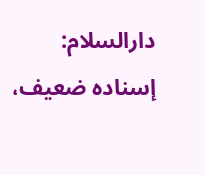دارالسلام: إسناده ضعيف،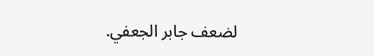لضعف جابر الجعفي.